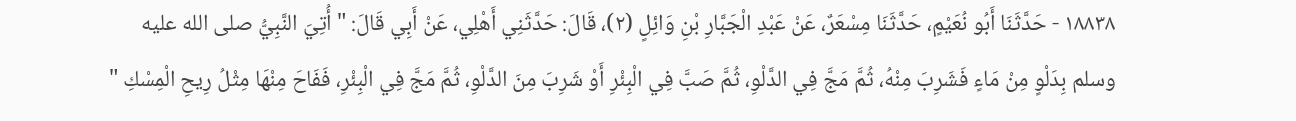١٨٨٣٨ - حَدَّثَنَا أَبُو نُعَيْمٍ، حَدَّثَنَا مِسْعَرٌ، عَنْ عَبْدِ الْجَبَّارِ بْنِ وَائِلٍ (٢)، قَالَ: حَدَّثَنِي أَهْلِي، عَنْ أَبِي قَالَ: " أُتِيَ النَّبِيُّ صلى الله عليه وسلم بِدَلْوٍ مِنْ مَاءٍ فَشَرِبَ مِنْهُ، ثُمَّ مَجَّ فِي الدَّلْوِ، ثُمَّ صَبَّ فِي الْبِئْرِ أَوْ شَرِبَ مِنَ الدَّلْوِ، ثُمَّ مَجَّ فِي الْبِئْرِ، فَفَاحَ مِنْهَا مِثْلُ رِيحِ الْمِسْكِ "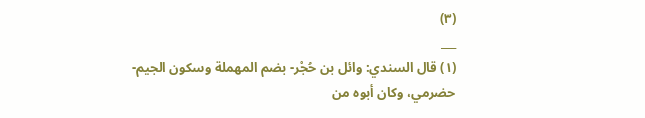(٣)
___
(١) قال السندي: وائل بن حُجْر- بضم المهملة وسكون الجيم- حضرمي، وكان أبوه من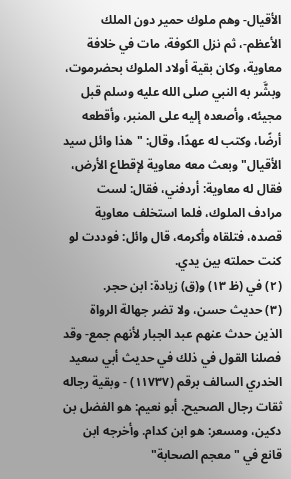الأقيال- وهم ملوك حمير دون الملك الأعظم-، ثم نزل الكوفة، مات في خلافة معاوية، وكان بقية أولاد الملوك بحضرموت، وبشَّر به النبي صلى الله عليه وسلم قبل مجيئه، وأصعده إليه على المنبر، وأقطعه أرضًا، وكتب له عهدًا، وقال: "هذا وائل سيد الأقيال" وبعث معه معاوية لإقطاع الأرض، فقال له معاوية: أردفني، فقال: لست مرادف الملوك، فلما استخلف معاوية قصده، فتلقاه وأكرمه، قال وائل: فوددت لو كنت حملته بين يدي.
(٢) في (ظ ١٣) و(ق) زيادة: ابن حجر.
(٣) حديث حسن، ولا تضر جهالة الرواة الذين حدث عنهم عبد الجبار لأنهم جمع- وقد فصلنا القول في ذلك في حديث أبي سعيد الخدري السالف برقم (١١٧٣٧) - وبقية رجاله ثقات رجال الصحيح. أبو نعيم: هو الفضل بن دكين، ومسعر: هو ابن كدام. وأخرجه ابن قانع في "معجم الصحابة"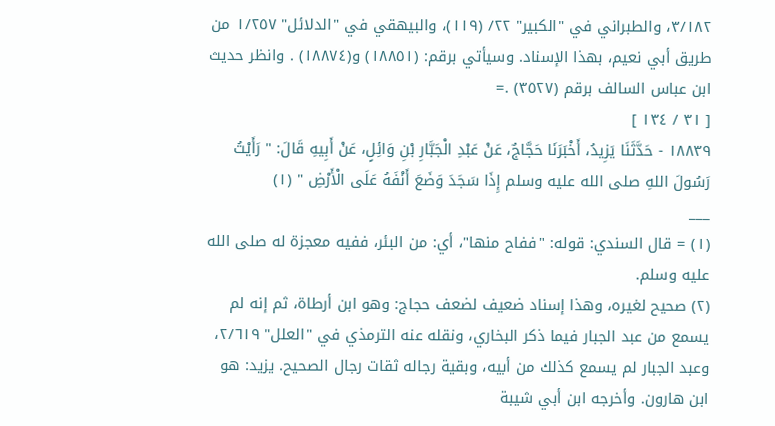٣/١٨٢، والطبراني في "الكبير" ٢٢/ (١١٩)، والبيهقي في "الدلائل" ١/٢٥٧ من طريق أبي نعيم، بهذا الإسناد. وسيأتي برقم: (١٨٨٥١) و(١٨٨٧٤) . وانظر حديث ابن عباس السالف برقم (٣٥٢٧) .=
[ ٣١ / ١٣٤ ]
١٨٨٣٩ - حَدَّثَنَا يَزِيدُ، أَخْبَرَنَا حَجَّاجٌ، عَنْ عَبْدِ الْجَبَّارِ بْنِ وَائِلٍ، عَنْ أَبِيهِ قَالَ: " رَأَيْتُ رَسُولَ اللهِ صلى الله عليه وسلم إِذَا سَجَدَ وَضَعَ أَنْفَهُ عَلَى الْأَرْضِ " (١)
___
(١) = قال السندي: قوله: "ففاح منها"، أي: من البئر، ففيه معجزة له صلى الله عليه وسلم.
(٢) صحيح لغيره، وهذا إسناد ضعيف لضعف حجاج: وهو ابن أرطاة، ثم إنه لم يسمع من عبد الجبار فيما ذكر البخاري، ونقله عنه الترمذي في "العلل" ٢/٦١٩، وعبد الجبار لم يسمع كذلك من أبيه، وبقية رجاله ثقات رجال الصحيح. يزيد: هو ابن هارون. وأخرجه ابن أبي شيبة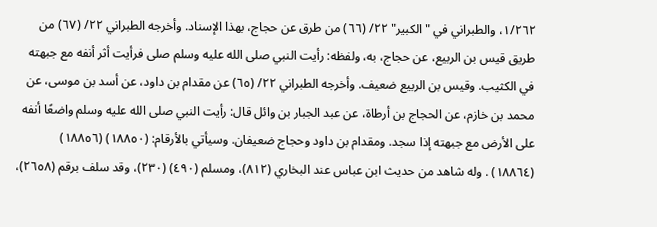١/٢٦٢، والطبراني في "الكبير" ٢٢/ (٦٦) من طرق عن حجاج، بهذا الإسناد. وأخرجه الطبراني ٢٢/ (٦٧) من طريق قيس بن الربيع، عن حجاج، به، ولفظه: رأيت النبي صلى الله عليه وسلم صلى فرأيت أثر أنفه مع جبهته في الكثيب. وقيس بن الربيع ضعيف. وأخرجه الطبراني ٢٢/ (٦٥) عن مقدام بن داود، عن أسد بن موسى، عن محمد بن خازم، عن الحجاج بن أرطاة، عن عبد الجبار بن وائل قال: رأيت النبي صلى الله عليه وسلم واضعًا أنفه على الأرض مع جبهته إذا سجد. ومقدام بن داود وحجاج ضعيفان. وسيأتي بالأرقام: (١٨٨٥٠) (١٨٨٥٦) (١٨٨٦٤) . وله شاهد من حديث ابن عباس عند البخاري (٨١٢)، ومسلم (٤٩٠) (٢٣٠)، وقد سلف برقم (٢٦٥٨)،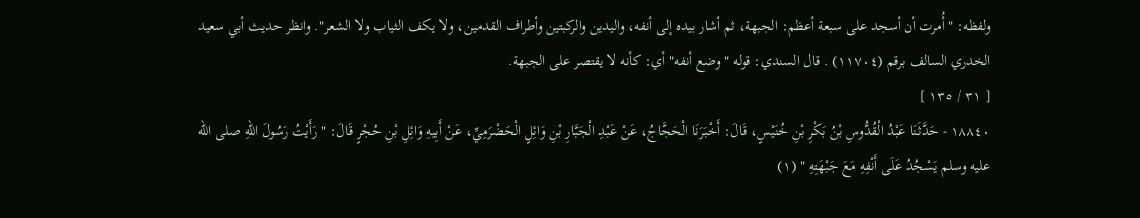ولفظه: "أُمرت أن أسجد على سبعة أعظم: الجبهة، ثم أشار بيده إلى أنفه، واليدين والركبتين وأطراف القدمين، ولا يكف الثياب ولا الشعر". وانظر حديث أبي سعيد الخدري السالف برقم (١١٧٠٤) . قال السندي: قوله "وضع أنفه" أي: كأنه لا يقتصر على الجبهة.
[ ٣١ / ١٣٥ ]
١٨٨٤٠ - حَدَّثَنَا عَبْدُ الْقُدُّوسِ بْنُ بَكْرِ بْنِ خُنَيْسٍ، قَالَ: أَخْبَرَنَا الْحَجَّاجُ، عَنْ عَبْدِ الْجَبَّارِ بْنِ وَائِلٍ الْحَضْرَمِيِّ، عَنْ أَبِيهِ وَائِلِ بْنِ حُجْرٍ قَالَ: " رَأَيْتُ رَسُولَ اللهِ صلى الله عليه وسلم يَسْجُدُ عَلَى أَنْفِهِ مَعَ جَبْهَتِهِ " (١)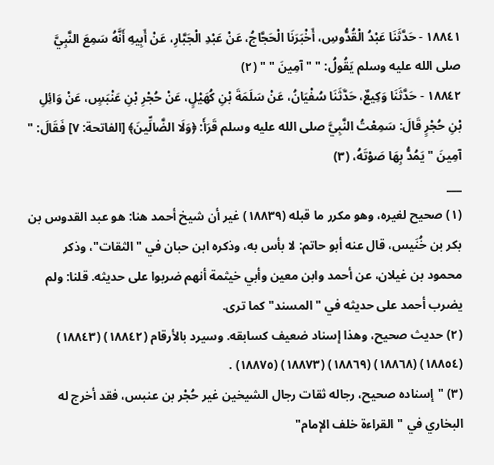١٨٨٤١ - حَدَّثَنَا عَبْدُ الْقُدُّوسِ، أَخْبَرَنَا الْحَجَّاجُ، عَنْ عَبْدِ الْجَبَّارِ، عَنْ أَبِيهِ أَنَّهُ سَمِعَ النَّبِيَّ صلى الله عليه وسلم يَقُولُ: " " آمِينَ " " (٢)
١٨٨٤٢ - حَدَّثَنَا وَكِيعٌ، حَدَّثَنَا سُفْيَانُ، عَنْ سَلَمَةَ بْنِ كُهَيْلٍ، عَنْ حُجْرِ بْنِ عَنْبَسٍ، عَنْ وَائِلِ بْنِ حُجْرٍ قَالَ: سَمِعْتُ النَّبِيَّ صلى الله عليه وسلم قَرَأَ: ﴿وَلَا الضَّالِّينَ﴾ [الفاتحة: ٧] فَقَالَ: " آمِينَ " يَمُدُّ بِهَا صَوْتَهُ، (٣)
___
(١) صحيح لغيره، وهو مكرر ما قبله (١٨٨٣٩) غير أن شيخ أحمد هنا: هو عبد القدوس بن بكر بن خُنَيس، قال عنه أبو حاتم: لا بأس به، وذكره ابن حبان في "الثقات"، وذكر محمود بن غيلان، عن أحمد وابن معين وأبي خيثمة أنهم ضربوا على حديثه. قلنا: ولم يضرب أحمد على حديثه في "المسند" كما ترى.
(٢) حديث صحيح، وهذا إسناد ضعيف كسابقه. وسيرد بالأرقام (١٨٨٤٢) (١٨٨٤٣) (١٨٨٥٤) (١٨٨٦٨) (١٨٨٦٩) (١٨٨٧٣) (١٨٨٧٥) .
(٣) "إسناده صحيح، رجاله ثقات رجال الشيخين غير حُجْر بن عنبس، فقد أخرج له البخاري في "القراءة خلف الإمام"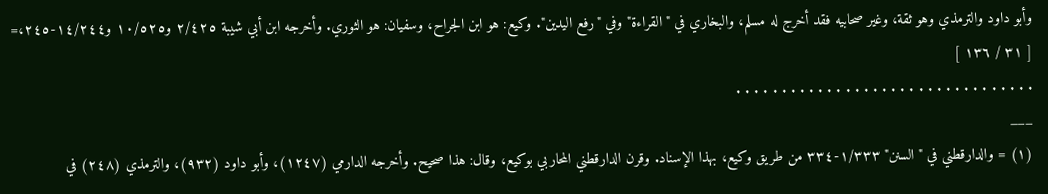وأبو داود والترمذي وهو ثقة، وغير صحابيه فقد أخرج له مسلم، والبخاري في "القراءة" وفي "رفع اليدين". وكيع: هو ابن الجراح، وسفيان: هو الثوري. وأخرجه ابن أبي شيبة ٢/٤٢٥ و١٠/٥٢٥ و١٤/٢٤٤-٢٤٥،=
[ ٣١ / ١٣٦ ]
. . . . . . . . . . . . . . . . . . . . . . . . . . . . . . . . .
___
(١) = والدارقطني في "السنن" ١/٣٣٣-٣٣٤ من طريق وكيع، بهذا الإسناد. وقرن الدارقطني المحاربي بوكيع، وقال: هذا صحيح. وأخرجه الدارمي (١٢٤٧)، وأبو داود (٩٣٢)، والترمذي (٢٤٨) في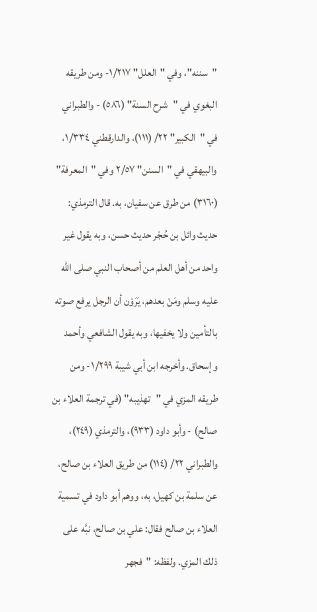"سننه"، وفي "العلل" ١/٢١٧- ومن طريقه البغوي في "شرح السنة" (٥٨٦) - والطبراني في "الكبير" ٢٢/ (١١١)، والدارقطني ١/٣٣٤، والبيهقي في "السنن" ٢/٥٧ وفي "المعرفة" (٣١٦٠) من طرق عن سفيان، به. قال الترمذي: حديث وائل بن حُجْر حديث حسن، وبه يقول غير واحد من أهل العلم من أصحاب النبي صلى الله عليه وسلم ومَنْ بعدهم، يَرَوْن أن الرجل يرفع صوته بالتأمين ولا يخفيها، وبه يقول الشافعي وأحمد وإسحاق. وأخرجه ابن أبي شيبة ١/٢٩٩- ومن طريقه المزي في "تهذيبه" (في ترجمة العلاء بن صالح) - وأبو داود (٩٣٣)، والترمذي (٢٤٩)، والطبراني ٢٢/ (١١٤) من طريق العلاء بن صالح، عن سلمة بن كهيل، به، ووهم أبو داود في تسمية العلاء بن صالح فقال: علي بن صالح، نبَّه على ذلك المزي. ولفظه: "فجهر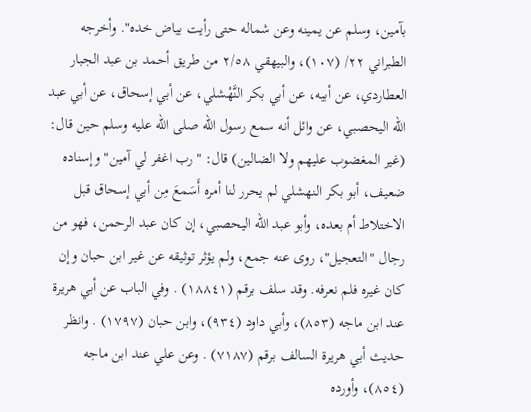بآمين، وسلم عن يمينه وعن شماله حتى رأيت بياض خده". وأخرجه الطبراني ٢٢/ (١٠٧)، والبيهقي ٢/٥٨ من طريق أحمد بن عبد الجبار العطاردي، عن أبيه، عن أبي بكر النَّهْشلي، عن أبي إسحاق، عن أبي عبد الله اليحصبي، عن وائل أنه سمع رسول الله صلى الله عليه وسلم حين قال: (غير المغضوب عليهم ولا الضالين) قال: "رب اغفر لي آمين" وإسناده ضعيف، أبو بكر النهشلي لم يحرر لنا أمره أَسَمعَ مِن أبي إسحاق قبل الاختلاط أم بعده، وأبو عبد الله اليحصبي، إن كان عبد الرحمن، فهو من رجال "التعجيل"، روى عنه جمع، ولم يؤثر توثيقه عن غير ابن حبان وإن كان غيره فلم نعرفه. وقد سلف برقم (١٨٨٤١) . وفي الباب عن أبي هريرة عند ابن ماجه (٨٥٣)، وأبي داود (٩٣٤)، وابن حبان (١٧٩٧) . وانظر حديث أبي هريرة السالف برقم (٧١٨٧) . وعن علي عند ابن ماجه (٨٥٤)، وأورده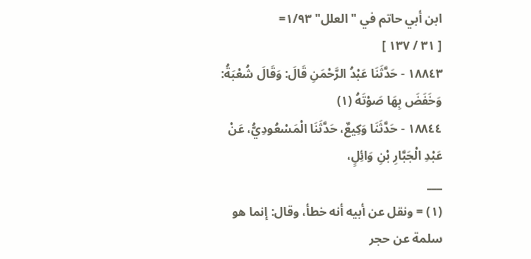ابن أبي حاتم في "العلل" ١/٩٣=
[ ٣١ / ١٣٧ ]
١٨٨٤٣ - حَدَّثَنَا عَبْدُ الرَّحْمَنِ قَالَ: وَقَالَ شُعْبَةُ: وَخَفَضَ بِهَا صَوْتَهُ (١)
١٨٨٤٤ - حَدَّثَنَا وَكِيعٌ، حَدَّثَنَا الْمَسْعُودِيُّ، عَنْ عَبْدِ الْجَبَّارِ بْنِ وَائِلٍ،
___
(١) = ونقل عن أبيه أنه خطأ، وقال: إنما هو سلمة عن حجر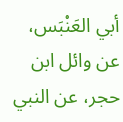أبي العَنْبَس، عن وائل ابن حجر، عن النبي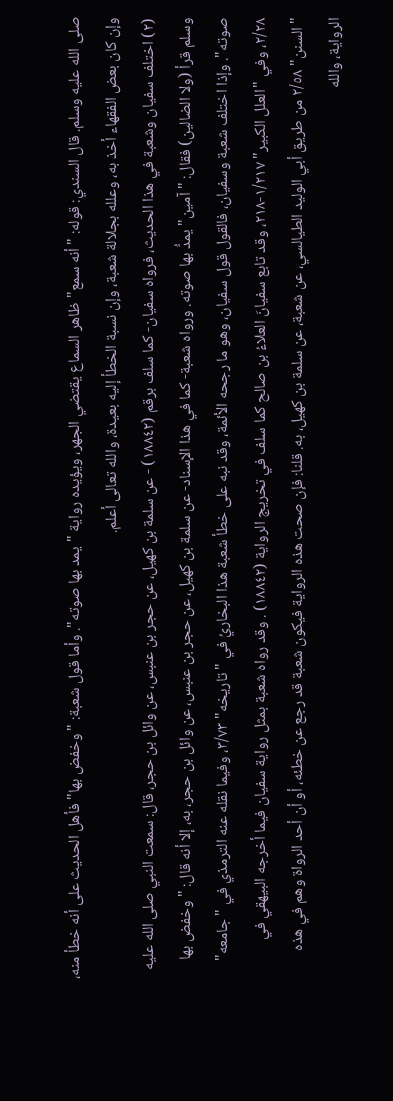صلى الله عليه وسلم. قال السندي: قوله: "أنه سمع" ظاهر السماع يقتضي الجهر، ويؤيده رواية "يمد بها صوته". وأما قول شعبة: "وخفض بها" فأهل الحديث على أنه خطأ منه، وإن كان بعض الفقهاء أخذ به، وعلله بجلالة شعبة، وإن نسبة الخطأ إليه بعيدة، والله تعالى أعلم.
(٢) اختلف سفيان وشعبة في هذا الحديث، فرواه سفيان- كما سلف برقم (١٨٨٤٢) - عن سلمة بن كهيل، عن حجر بن عنبس، عن وائل بن حجر، قال: سمعت النبي صلى الله عليه وسلم قرأ (ولا الضالين) فقال: "آمين" يمدُّ بها صوته. ورواه شعبة- كما في هذا الإسناد- عن سلمة بن كهيل، عن حجر بن عنبس، عن وائل بن حجر، به، إلا أنه قال: "وخفض بها صوته". وإذا اختلف شعبة وسفيان، فالقول قول سفيان، وهو ما رجحه الأئمة، وقد نبه على خطأ شعبة هذا البخاريُ في "تاريخه" ٣/٧٣، وفيما نقله عنه الترمذي في "جامعه" ٢/٢٨، وفي "العلل الكبير" ١/٢١٧-٢١٨، وقد تابع سفيانَ العلاءُ بن صالح كما سلف في تخريج الرواية (١٨٨٤٢) . وقد رواه شعبة بمثل رواية سفيان فيما أخرجه البيهقي في "السنن" ٢/٥٨ من طريق أبي الوليد الطيالسي، عن شعبة، عن سلمة بن كهيل، به. قلنا: فإن صحت هذه الرواية فيكون شعبة قد رجع عن خطئه، أو أن أحد الرواة وهم في هذه الرواية، والله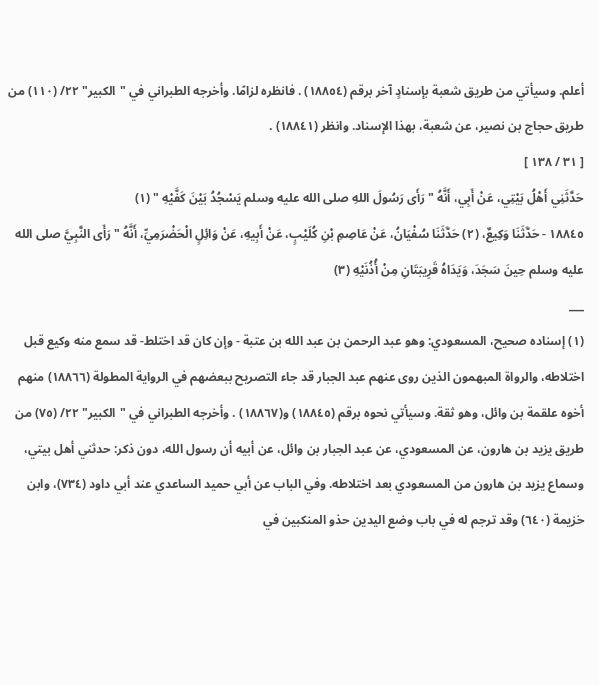أعلم. وسيأتي من طريق شعبة بإسنادٍ آخر برقم (١٨٨٥٤) . فانظره لزامًا. وأخرجه الطبراني في "الكبير" ٢٢/ (١١٠) من طريق حجاج بن نصير، عن شعبة، بهذا الإسناد. وانظر (١٨٨٤١) .
[ ٣١ / ١٣٨ ]
حَدَّثَنِي أَهْلُ بَيْتِي، عَنْ أَبِي، أَنَّهُ " رَأَى رَسُولَ اللهِ صلى الله عليه وسلم يَسْجُدُ بَيْنَ كَفَّيْهِ " (١)
١٨٨٤٥ - حَدَّثَنَا وَكِيعٌ، (٢) حَدَّثَنَا سُفْيَانُ، عَنْ عَاصِمِ بْنِ كُلَيْبٍ، عَنْ أَبِيهِ، عَنْ وَائِلٍ الْحَضْرَمِيِّ، أَنَّهُ " رَأَى النَّبِيَّ صلى الله عليه وسلم حِينَ سَجَدَ، وَيَدَاهُ قَرِيبَتَانِ مِنْ أُذُنَيْهِ (٣)
___
(١) إسناده صحيح، المسعودي: وهو عبد الرحمن بن عبد الله بن عتبة - وإن كان قد اختلط- قد سمع منه وكيع قبل اختلاطه، والرواة المبهمون الذين روى عنهم عبد الجبار قد جاء التصريح ببعضهم في الرواية المطولة (١٨٨٦٦) منهم أخوه علقمة بن وائل، وهو ثقة. وسيأتي نحوه برقم (١٨٨٤٥) و(١٨٨٦٧) . وأخرجه الطبراني في "الكبير" ٢٢/ (٧٥) من طريق يزيد بن هارون، عن المسعودي، عن عبد الجبار بن وائل، عن أبيه أن رسول الله، دون ذكر: حدثني أهل بيتي، وسماع يزيد بن هارون من المسعودي بعد اختلاطه. وفي الباب عن أبي حميد الساعدي عند أبي داود (٧٣٤)، وابن خزيمة (٦٤٠) وقد ترجم له في باب وضع اليدين حذو المنكبين في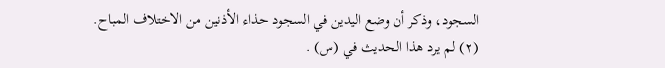السجود، وذكر أن وضع اليدين في السجود حذاء الأذنين من الاختلاف المباح.
(٢) لم يرد هذا الحديث في (س) .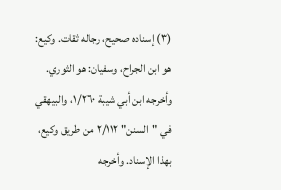(٣) إسناده صحيح، رجاله ثقات. وكيع: هو ابن الجراح، وسفيان: هو الثوري. وأخرجه ابن أبي شيبة ١/٢٦٠، والبيهقي في "السنن" ٢/١١٢ من طريق وكيع، بهذا الإسناد. وأخرجه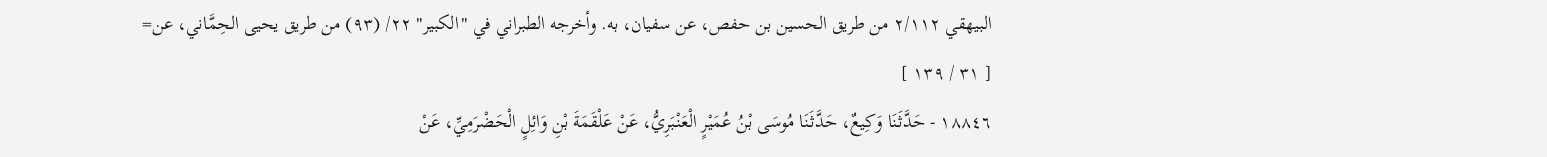البيهقي ٢/١١٢ من طريق الحسين بن حفص، عن سفيان، به. وأخرجه الطبراني في "الكبير" ٢٢/ (٩٣) من طريق يحيى الحِمَّاني، عن=
[ ٣١ / ١٣٩ ]
١٨٨٤٦ - حَدَّثَنَا وَكِيعٌ، حَدَّثَنَا مُوسَى بْنُ عُمَيْرٍ الْعَنْبَرِيُّ، عَنْ عَلْقَمَةَ بْنِ وَائِلٍ الْحَضْرَمِيِّ، عَنْ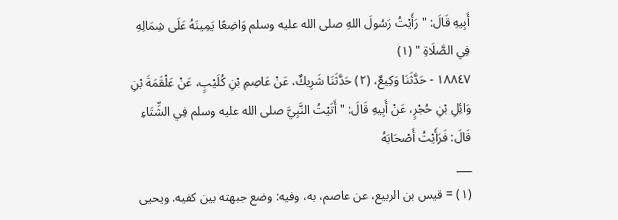أَبِيهِ قَالَ: " رَأَيْتُ رَسُولَ اللهِ صلى الله عليه وسلم وَاضِعًا يَمِينَهُ عَلَى شِمَالِهِ فِي الصَّلَاةِ " (١)
١٨٨٤٧ - حَدَّثَنَا وَكِيعٌ، (٢) حَدَّثَنَا شَرِيكٌ، عَنْ عَاصِمِ بْنِ كُلَيْبٍ، عَنْ عَلْقَمَةَ بْنِ وَائِلِ بْنِ حُجْرٍ، عَنْ أَبِيهِ قَالَ: " أَتَيْتُ النَّبِيَّ صلى الله عليه وسلم فِي الشِّتَاءِ قَالَ: فَرَأَيْتُ أَصْحَابَهُ
___
(١) = قيس بن الربيع، عن عاصم، به، وفيه: وضع جبهته بين كفيه. ويحيى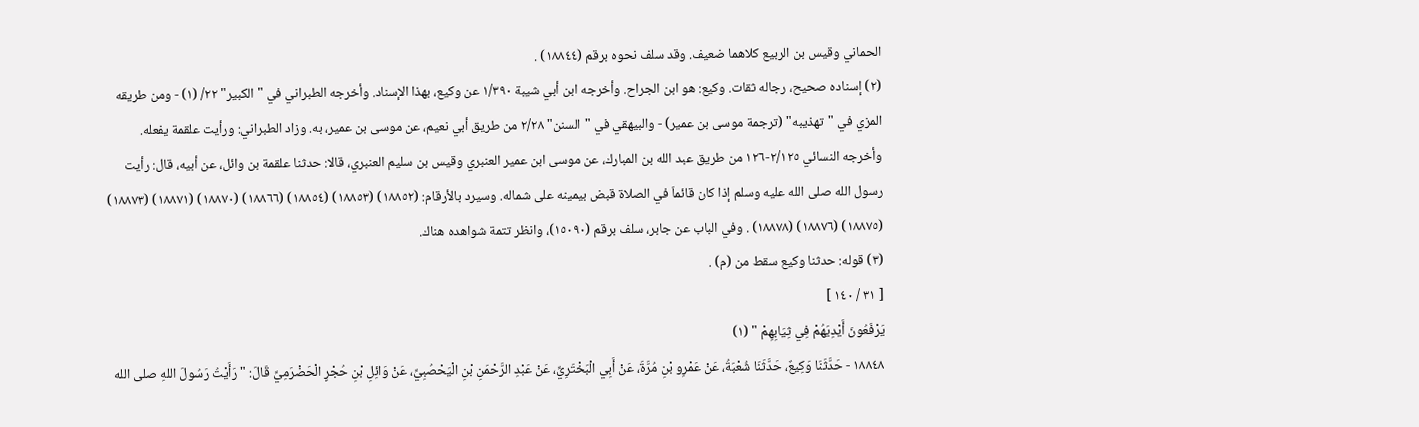الحماني وقيس بن الربيع كلاهما ضعيف. وقد سلف نحوه برقم (١٨٨٤٤) .
(٢) إسناده صحيح، رجاله ثقات. وكيع: هو ابن الجراح. وأخرجه ابن أبي شيبة ١/٣٩٠ عن وكيع، بهذا الإسناد. وأخرجه الطبراني في "الكبير" ٢٢/ (١) - ومن طريقه المزي في "تهذيبه" (ترجمة موسى بن عمير) - والبيهقي في "السنن" ٢/٢٨ من طريق أبي نعيم، عن موسى بن عمير، به. وزاد الطبراني: ورأيت علقمة يفعله. وأخرجه النسائي ٢/١٢٥-١٢٦ من طريق عبد الله بن المبارك، عن موسى ابن عمير العنبري وقيس بن سليم العنبري، قالا: حدثنا علقمة بن وائل، عن أبيه، قال: رأيت رسول الله صلى الله عليه وسلم إذا كان قائماَ في الصلاة قبض بيمينه على شماله. وسيرد بالأرقام: (١٨٨٥٢) (١٨٨٥٣) (١٨٨٥٤) (١٨٨٦٦) (١٨٨٧٠) (١٨٨٧١) (١٨٨٧٣) (١٨٨٧٥) (١٨٨٧٦) (١٨٨٧٨) . وفي الباب عن جابر، سلف برقم (١٥٠٩٠)، وانظر تتمة شواهده هناك.
(٣) قوله: حدثنا وكيع سقط من (م) .
[ ٣١ / ١٤٠ ]
يَرْفَعُونَ أَيْدِيَهُمْ فِي ثِيَابِهِمْ " (١)
١٨٨٤٨ - حَدَّثَنَا وَكِيعٌ، حَدَّثَنَا شُعْبَةُ، عَنْ عَمْرِو بْنِ مُرَّةَ، عَنْ أَبِي الْبَخْتَرِيِّ، عَنْ عَبْدِ الرَّحْمَنِ بْنِ الْيَحْصُبِيِّ، عَنْ وَائِلِ بْنِ حُجْرٍ الْحَضْرَمِيِّ قَالَ: " رَأَيْتُ رَسُولَ اللهِ صلى الله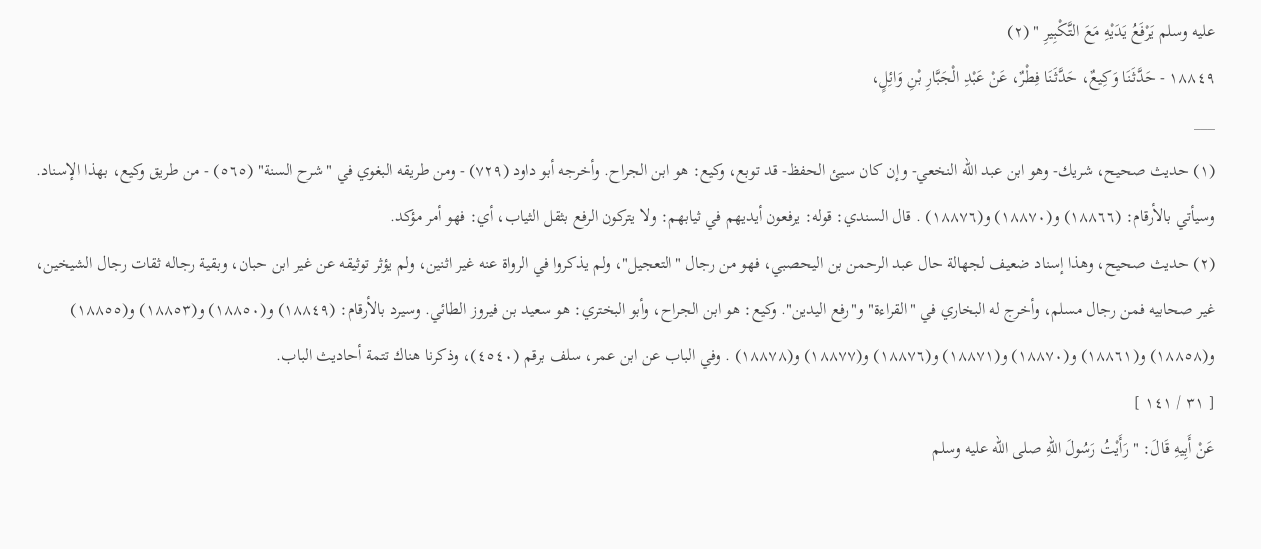عليه وسلم يَرْفَعُ يَدَيْهِ مَعَ التَّكْبِيرِ " (٢)
١٨٨٤٩ - حَدَّثَنَا وَكِيعٌ، حَدَّثَنَا فِطْرٌ، عَنْ عَبْدِ الْجَبَّارِ بْنِ وَائِلٍ،
___
(١) حديث صحيح، شريك- وهو ابن عبد الله النخعي- وإن كان سيئ الحفظ- قد توبع، وكيع: هو ابن الجراح. وأخرجه أبو داود (٧٢٩) - ومن طريقه البغوي في "شرح السنة" (٥٦٥) - من طريق وكيع، بهذا الإسناد. وسيأتي بالأرقام: (١٨٨٦٦) و(١٨٨٧٠) و(١٨٨٧٦) . قال السندي: قوله: يرفعون أيديهم في ثيابهم: ولا يتركون الرفع بثقل الثياب، أي: فهو أمر مؤكد.
(٢) حديث صحيح، وهذا إسناد ضعيف لجهالة حال عبد الرحمن بن اليحصبي، فهو من رجال "التعجيل"، ولم يذكروا في الرواة عنه غير اثنين، ولم يؤثر توثيقه عن غير ابن حبان، وبقية رجاله ثقات رجال الشيخين، غير صحابيه فمن رجال مسلم، وأخرج له البخاري في "القراءة" و"رفع اليدين". وكيع: هو ابن الجراح، وأبو البختري: هو سعيد بن فيروز الطائي. وسيرد بالأرقام: (١٨٨٤٩) و(١٨٨٥٠) و(١٨٨٥٣) و(١٨٨٥٥) و(١٨٨٥٨) و(١٨٨٦١) و(١٨٨٧٠) و(١٨٨٧١) و(١٨٨٧٦) و(١٨٨٧٧) و(١٨٨٧٨) . وفي الباب عن ابن عمر، سلف برقم (٤٥٤٠)، وذكرنا هناك تتمة أحاديث الباب.
[ ٣١ / ١٤١ ]
عَنْ أَبِيهِ قَالَ: " رَأَيْتُ رَسُولَ اللهِ صلى الله عليه وسلم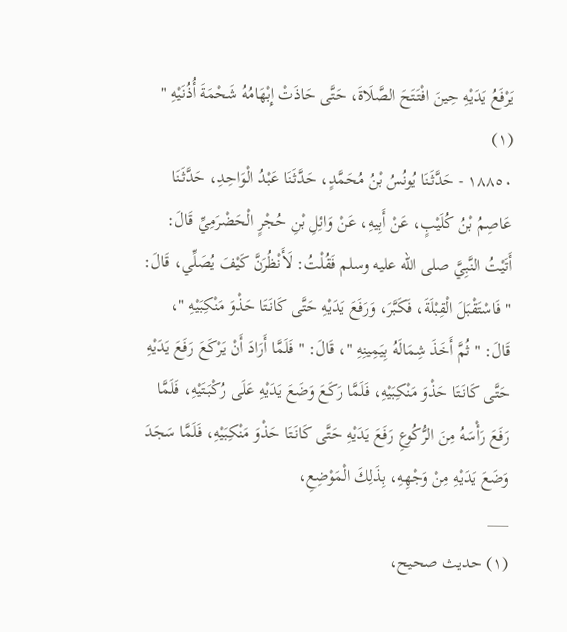يَرْفَعُ يَدَيْهِ حِينَ افْتَتَحَ الصَّلَاةَ، حَتَّى حَاذَتْ إِبْهَامُهُ شَحْمَةَ أُذُنَيْهِ " (١)
١٨٨٥٠ - حَدَّثَنَا يُونُسُ بْنُ مُحَمَّدٍ، حَدَّثَنَا عَبْدُ الْوَاحِدِ، حَدَّثَنَا عَاصِمُ بْنُ كُلَيْبٍ، عَنْ أَبِيهِ، عَنْ وَائِلِ بْنِ حُجْرٍ الْحَضْرَمِيِّ قَالَ: أَتَيْتُ النَّبِيَّ صلى الله عليه وسلم فَقُلْتُ: لَأَنْظُرَنَّ كَيْفَ يُصَلِّي، قَالَ: " فَاسْتَقْبَلَ الْقِبْلَةَ، فَكَبَّرَ، وَرَفَعَ يَدَيْهِ حَتَّى كَانَتَا حَذْوَ مَنْكِبَيْهِ "، قَالَ: " ثُمَّ أَخَذَ شِمَالَهُ بِيَمِينِهِ "، قَالَ: " فَلَمَّا أَرَادَ أَنْ يَرْكَعَ رَفَعَ يَدَيْهِ حَتَّى كَانَتَا حَذْوَ مَنْكِبَيْهِ، فَلَمَّا رَكَعَ وَضَعَ يَدَيْهِ عَلَى رُكْبَتَيْهِ، فَلَمَّا رَفَعَ رَأْسَهُ مِنَ الرُّكُوعِ رَفَعَ يَدَيْهِ حَتَّى كَانَتَا حَذْوَ مَنْكِبَيْهِ، فَلَمَّا سَجَدَ وَضَعَ يَدَيْهِ مِنْ وَجْهِهِ، بِذَلِكَ الْمَوْضِعِ،
___
(١) حديث صحيح،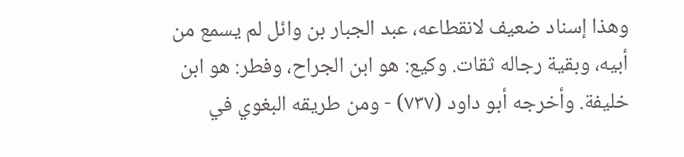وهذا إسناد ضعيف لانقطاعه، عبد الجبار بن وائل لم يسمع من أبيه، وبقية رجاله ثقات. وكيع: هو ابن الجراح، وفطر: هو ابن خليفة. وأخرجه أبو داود (٧٣٧) - ومن طريقه البغوي في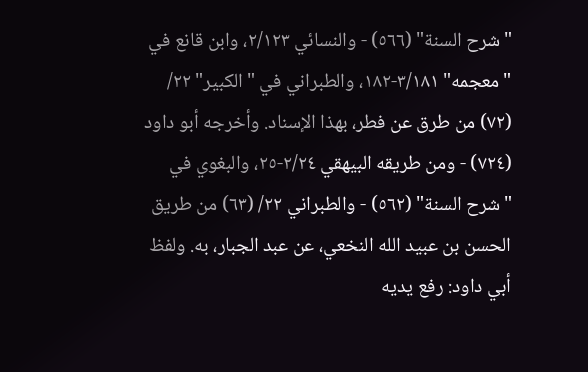"شرح السنة" (٥٦٦) - والنسائي ٢/١٢٣، وابن قانع في "معجمه" ٣/١٨١-١٨٢، والطبراني في "الكبير" ٢٢/ (٧٢) من طرق عن فطر، بهذا الإسناد. وأخرجه أبو داود (٧٢٤) - ومن طريقه البيهقي ٢/٢٤-٢٥، والبغوي في "شرح السنة" (٥٦٢) - والطبراني ٢٢/ (٦٣) من طريق الحسن بن عبيد الله النخعي، عن عبد الجبار، به. ولفظ أبي داود: رفع يديه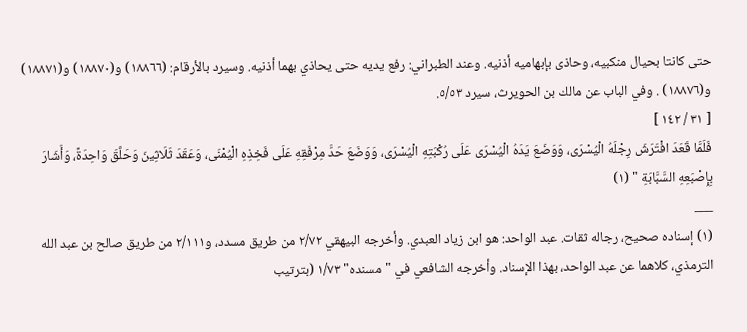حتى كانتا بحيال منكبيه، وحاذى بإبهاميه أذنيه. وعند الطبراني: رفع يديه حتى يحاذي بهما أذنيه. وسيرد بالأرقام: (١٨٨٦٦) و(١٨٨٧٠) و(١٨٨٧١) و(١٨٨٧٦) . وفي الباب عن مالك بن الحويرث، سيرد ٥/٥٣.
[ ٣١ / ١٤٢ ]
فَلَمَّا قَعَدَ افْتَرَشَ رِجْلَهُ الْيُسْرَى، وَوَضَعَ يَدَهُ الْيُسْرَى عَلَى رُكْبَتِهِ الْيُسْرَى، وَوَضَعَ حَدَّ مِرْفَقِهِ عَلَى فَخِذِهِ الْيُمْنَى، وَعَقَدَ ثَلَاثِينَ وَحَلَّقَ وَاحِدَةً، وَأَشَارَ بِإِصْبَعِهِ السَّبَّابَةِ " (١)
___
(١) إسناده صحيح، رجاله ثقات. عبد الواحد: هو ابن زياد العبدي. وأخرجه البيهقي ٢/٧٢ من طريق مسدد، و٢/١١١ من طريق صالح بن عبد الله الترمذي، كلاهما عن عبد الواحد، بهذا الإسناد. وأخرجه الشافعي في "مسنده" ١/٧٣ (بترتيب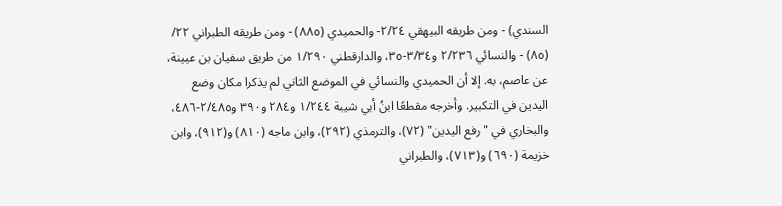السندي) - ومن طريقه البيهقي ٢/٢٤- والحميدي (٨٨٥) - ومن طريقه الطبراني ٢٢/ (٨٥) - والنسائي ٢/٢٣٦ و٣/٣٤-٣٥، والدارقطني ١/٢٩٠ من طريق سفيان بن عيينة، عن عاصم، به. إلا أن الحميدي والنسائي في الموضع الثاني لم يذكرا مكان وضع اليدين في التكبير. وأخرجه مقطعًا ابنُ أبي شيبة ١/٢٤٤ و٢٨٤ و٣٩٠ و٢/٤٨٥-٤٨٦، والبخاري في "رفع اليدين" (٧٢)، والترمذي (٢٩٢)، وابن ماجه (٨١٠) و(٩١٢)، وابن خزيمة (٦٩٠) و(٧١٣)، والطبراني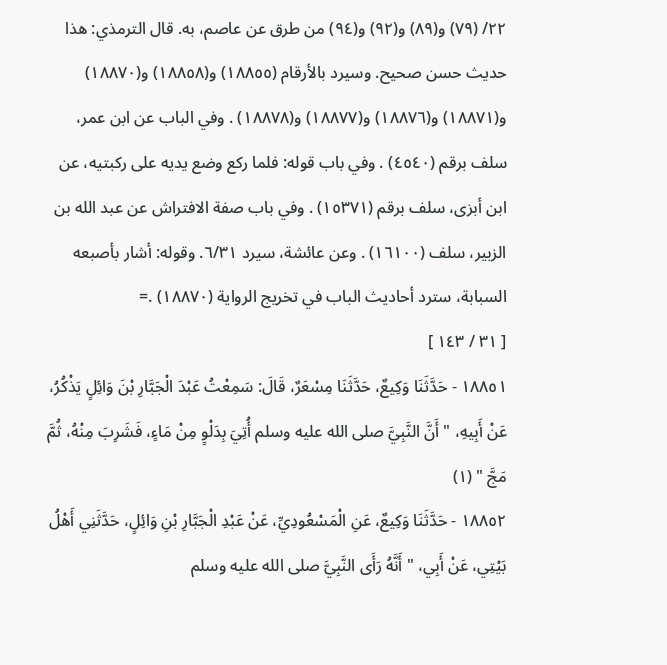٢٢/ (٧٩) و(٨٩) و(٩٢) و(٩٤) من طرق عن عاصم، به. قال الترمذي: هذا حديث حسن صحيح. وسيرد بالأرقام (١٨٨٥٥) و(١٨٨٥٨) و(١٨٨٧٠) و(١٨٨٧١) و(١٨٨٧٦) و(١٨٨٧٧) و(١٨٨٧٨) . وفي الباب عن ابن عمر، سلف برقم (٤٥٤٠) . وفي باب قوله: فلما ركع وضع يديه على ركبتيه، عن ابن أبزى، سلف برقم (١٥٣٧١) . وفي باب صفة الافتراش عن عبد الله بن الزبير، سلف (١٦١٠٠) . وعن عائشة، سيرد ٦/٣١. وقوله: أشار بأصبعه السبابة، سترد أحاديث الباب في تخريج الرواية (١٨٨٧٠) .=
[ ٣١ / ١٤٣ ]
١٨٨٥١ - حَدَّثَنَا وَكِيعٌ، حَدَّثَنَا مِسْعَرٌ، قَالَ: سَمِعْتُ عَبْدَ الْجَبَّارِ بْنَ وَائِلٍ يَذْكُرُ، عَنْ أَبِيهِ، " أَنَّ النَّبِيَّ صلى الله عليه وسلم أُتِيَ بِدَلْوٍ مِنْ مَاءٍ، فَشَرِبَ مِنْهُ، ثُمَّ مَجَّ " (١)
١٨٨٥٢ - حَدَّثَنَا وَكِيعٌ، عَنِ الْمَسْعُودِيِّ، عَنْ عَبْدِ الْجَبَّارِ بْنِ وَائِلٍ، حَدَّثَنِي أَهْلُ بَيْتِي، عَنْ أَبِي، " أَنَّهُ رَأَى النَّبِيَّ صلى الله عليه وسلم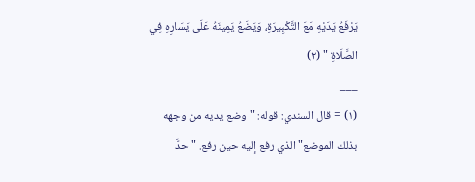يَرْفَعُ يَدَيْهِ مَعَ التَّكْبِيرَةِ، وَيَضَعُ يَمِينَهُ عَلَى يَسَارِهِ فِي الصَّلَاةِ " (٢)
___
(١) = قال السندي: قوله: "وضع يديه من وجهه بذلك الموضع" الذي رفع إليه حين رفع. "حدَّ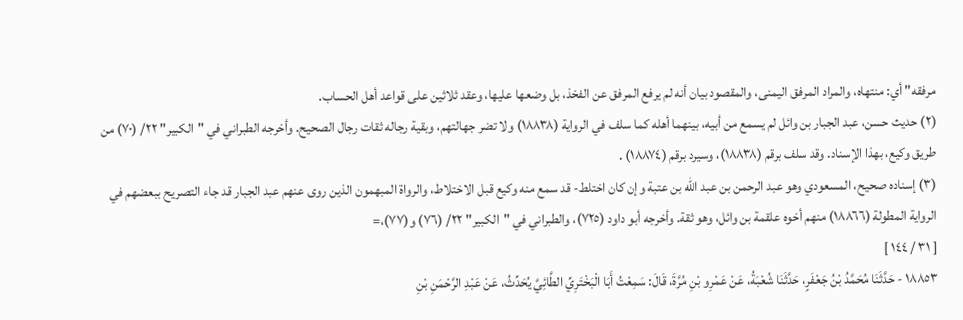مرفقه" أي: منتهاه، والمراد المرفق اليمنى، والمقصود بيان أنه لم يرفع المرفق عن الفخذ، بل وضعها عليها، وعقد ثلاثين على قواعد أهل الحساب.
(٢) حديث حسن، عبد الجبار بن وائل لم يسمع من أبيه، بينهما أهله كما سلف في الرواية (١٨٨٣٨) ولا تضر جهالتهم، وبقية رجاله ثقات رجال الصحيح. وأخرجه الطبراني في "الكبير" ٢٢/ (٧٠) من طريق وكيع، بهذا الإسناد. وقد سلف برقم (١٨٨٣٨)، وسيرد برقم (١٨٨٧٤) .
(٣) إسناده صحيح، المسعودي وهو عبد الرحمن بن عبد الله بن عتبة وإن كان اختلط- قد سمع منه وكيع قبل الاختلاط، والرواة المبهمون الذين روى عنهم عبد الجبار قد جاء التصريح ببعضهم في الرواية المطولة (١٨٨٦٦) منهم أخوه علقمة بن وائل، وهو ثقة. وأخرجه أبو داود (٧٢٥)، والطبراني في "الكبير" ٢٢/ (٧٦) و(٧٧)،=
[ ٣١ / ١٤٤ ]
١٨٨٥٣ - حَدَّثَنَا مُحَمَّدُ بْنُ جَعْفَرٍ، حَدَّثَنَا شُعْبَةُ، عَنْ عَمْرِو بْنِ مُرَّةَ، قَالَ: سَمِعْتُ أَبَا الْبَخْتَرِيِّ الطَّائِيَّ يُحَدِّثُ، عَنْ عَبْدِ الرَّحْمَنِ بْنِ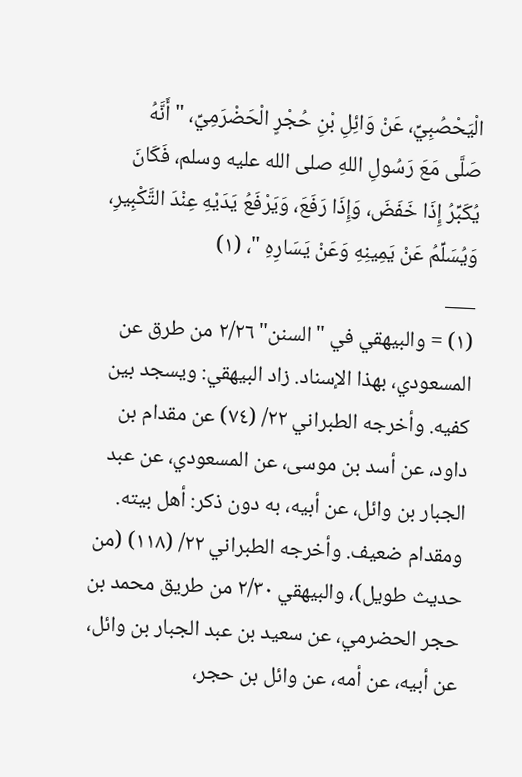الْيَحْصُبِيِّ، عَنْ وَائِلِ بْنِ حُجْرٍ الْحَضْرَمِيِّ، " أَنَّهُ صَلَّى مَعَ رَسُولِ اللهِ صلى الله عليه وسلم، فَكَانَ يُكَبِّرُ إِذَا خَفَضَ، وَإِذَا رَفَعَ، وَيَرْفَعُ يَدَيْهِ عِنْدَ التَّكْبِيرِ، وَيُسَلِّمُ عَنْ يَمِينِهِ وَعَنْ يَسَارِهِ "، (١)
___
(١) = والبيهقي في "السنن" ٢/٢٦ من طرق عن المسعودي، بهذا الإسناد. زاد البيهقي: ويسجد بين كفيه. وأخرجه الطبراني ٢٢/ (٧٤) عن مقدام بن داود، عن أسد بن موسى، عن المسعودي، عن عبد الجبار بن وائل، عن أبيه، به دون ذكر: أهل بيته. ومقدام ضعيف. وأخرجه الطبراني ٢٢/ (١١٨) (من حديث طويل)، والبيهقي ٢/٣٠ من طريق محمد بن حجر الحضرمي، عن سعيد بن عبد الجبار بن وائل، عن أبيه، عن أمه، عن وائل بن حجر،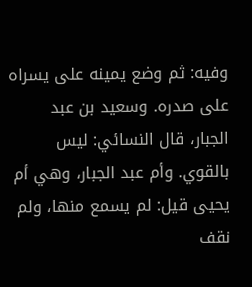وفيه: ثم وضع يمينه على يسراه على صدره. وسعيد بن عبد الجبار، قال النسائي: ليس بالقوي. وأم عبد الجبار، وهي أم يحيى قيل: لم يسمع منها، ولم نقف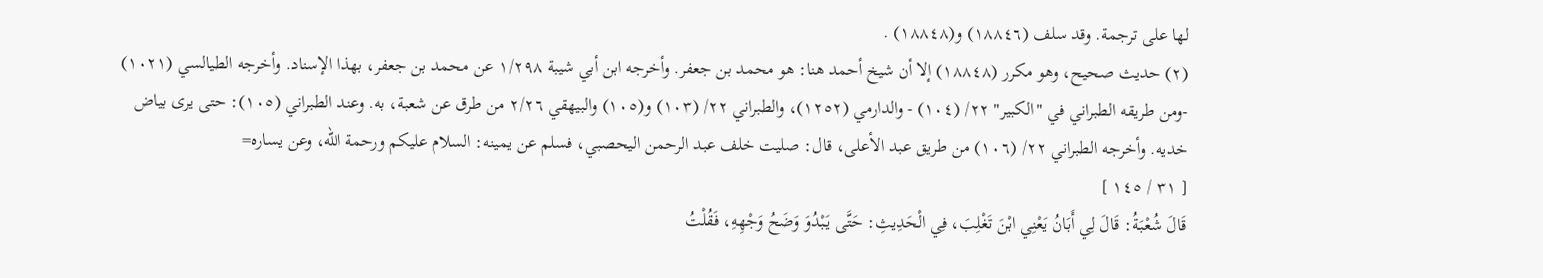لها على ترجمة. وقد سلف (١٨٨٤٦) و(١٨٨٤٨) .
(٢) حديث صحيح، وهو مكرر (١٨٨٤٨) إلا أن شيخ أحمد هنا: هو محمد بن جعفر. وأخرجه ابن أبي شيبة ١/٢٩٨ عن محمد بن جعفر، بهذا الإسناد. وأخرجه الطيالسي (١٠٢١) -ومن طريقه الطبراني في "الكبير" ٢٢/ (١٠٤) - والدارمي (١٢٥٢)، والطبراني ٢٢/ (١٠٣) و(١٠٥) والبيهقي ٢/٢٦ من طرق عن شعبة، به. وعند الطبراني (١٠٥): حتى يرى بياض خديه. وأخرجه الطبراني ٢٢/ (١٠٦) من طريق عبد الأعلى، قال: صليت خلف عبد الرحمن اليحصبي، فسلم عن يمينه: السلام عليكم ورحمة الله، وعن يساره=
[ ٣١ / ١٤٥ ]
قَالَ شُعْبَةُ: قَالَ لِي أَبَانُ يَعْنِي ابْنَ تَغْلِبَ، فِي الْحَدِيثِ: حَتَّى يَبْدُوَ وَضَحُ وَجْهِهِ، فَقُلْتُ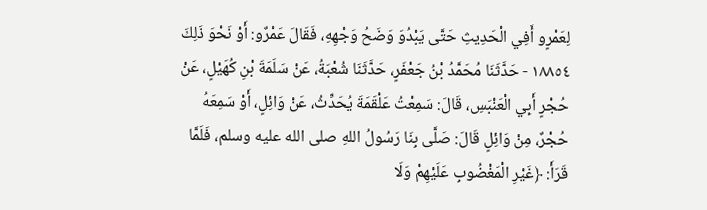لِعَمْرٍو أَفِي الْحَدِيثِ حَتَّى يَبْدُوَ وَضَحُ وَجْهِهِ، فَقَالَ عَمْرٌو: أَوْ نَحْوَ ذَلِكَ
١٨٨٥٤ - حَدَّثَنَا مُحَمَّدُ بْنُ جَعْفَرٍ، حَدَّثَنَا شُعْبَةُ، عَنْ سَلَمَةَ بْنِ كُهَيْلٍ، عَنْ حُجْرٍ أَبِي الْعَنْبَسِ، قَالَ: سَمِعْتُ عَلْقَمَةَ يُحَدِّثُ، عَنْ وَائِلٍ، أَوْ سَمِعَهُ حُجْرٌ، مِنْ وَائِلٍ قَالَ: صَلَّى بِنَا رَسُولُ اللهِ صلى الله عليه وسلم، فَلَمَّا قَرَأَ: ﴿غَيْرِ الْمَغْضُوبِ عَلَيْهِمْ وَلَا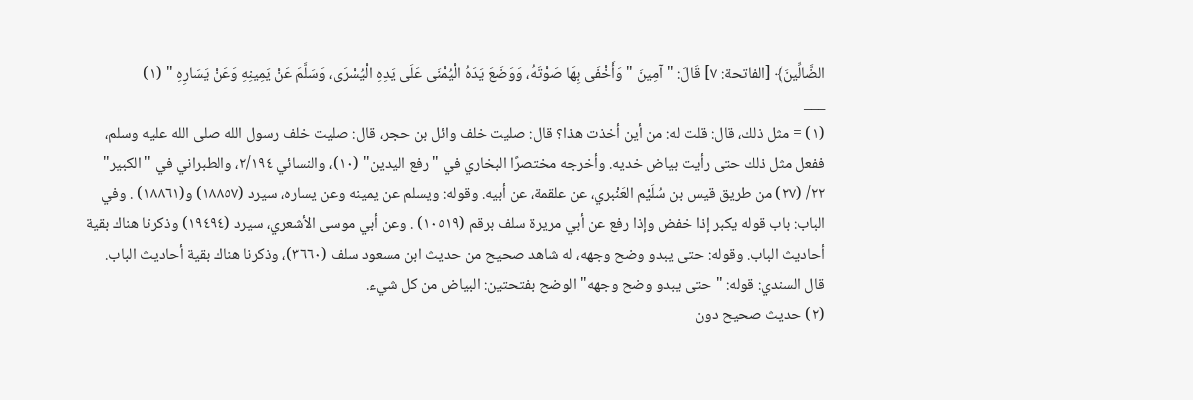الضَّالِّينَ﴾ [الفاتحة: ٧] قَالَ: " آمِينَ " وَأَخْفَى بِهَا صَوْتَهُ، وَوَضَعَ يَدَهُ الْيُمْنَى عَلَى يَدِهِ الْيُسْرَى، وَسَلَّمَ عَنْ يَمِينِهِ وَعَنْ يَسَارِهِ " (١)
___
(١) = مثل ذلك، قال: قلت له: من أين أخذت هذا؟ قال: صليت خلف وائل بن حجر، قال: صليت خلف رسول الله صلى الله عليه وسلم، ففعل مثل ذلك حتى رأيت بياض خديه. وأخرجه مختصرًا البخاري في "رفع اليدين" (١٠)، والنسائي ٢/١٩٤، والطبراني في "الكبير" ٢٢/ (٢٧) من طريق قيس بن سُلَيْم العَنْبري، عن علقمة، عن أبيه. وقوله: ويسلم عن يمينه وعن يساره، سيرد (١٨٨٥٧) و(١٨٨٦١) . وفي الباب: باب قوله يكبر إذا خفض وإذا رفع عن أبي مريرة سلف برقم (١٠٥١٩) . وعن أبي موسى الأشعري، سيرد (١٩٤٩٤) وذكرنا هناك بقية أحاديث الباب. وقوله: حتى يبدو وضح وجهه، له شاهد صحيح من حديث ابن مسعود سلف (٣٦٦٠)، وذكرنا هناك بقية أحاديث الباب. قال السندي: قوله: "حتى يبدو وضح وجهه" الوضح بفتحتين: البياض من كل شيء.
(٢) حديث صحيح دون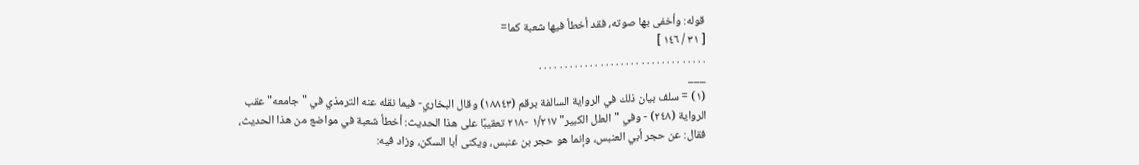قوله: وأخفى بها صوته، فقد أخطأ فيها شعبة كما=
[ ٣١ / ١٤٦ ]
. . . . . . . . . . . . . . . . . . . . . . . . . . . . . . . . .
___
(١) = سلف بيان ذلك في الرواية السالفة برقم (١٨٨٤٣) وقال البخاري- فيما نقله عنه الترمذي في "جامعه" عقب الرواية (٢٤٨) - وفي "العلل الكبير" ١/٢١٧ -٢١٨ تعقيبًا على هذا الحديث: أخطأ شعبة في مواضع من هذا الحديث، فقال: عن حجر أبي العنبس، وإنما هو حجر بن عنبس، ويكنى أبا السكن، وزاد فيه: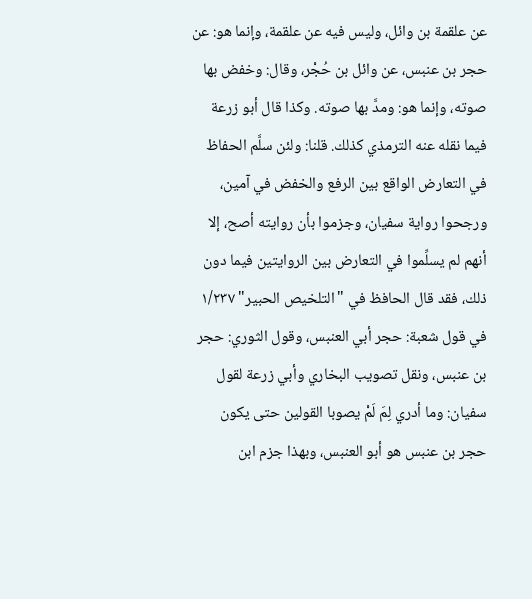عن علقمة بن وائل، وليس فيه عن علقمة، وإنما هو: عن حجر بن عنبس، عن وائل بن حُجْر، وقال: وخفض بها صوته، وإنما هو: ومدَّ بها صوته. وكذا قال أبو زرعة فيما نقله عنه الترمذي كذلك. قلنا: ولئن سلَّم الحفاظ في التعارض الواقع بين الرفع والخفض في آمين، ورجحوا رواية سفيان، وجزموا بأن روايته أصح، إلا أنهم لم يسلِّموا في التعارض بين الروايتين فيما دون ذلك، فقد قال الحافظ في "التلخيص الحبير" ١/٢٣٧ في قول شعبة: حجر أبي العنبس، وقول الثوري: حجر بن عنبس، ونقل تصويب البخاري وأبي زرعة لقول سفيان: وما أدري لِمَ لَمْ يصوبا القولين حتى يكون حجر بن عنبس هو أبو العنبس، وبهذا جزم ابن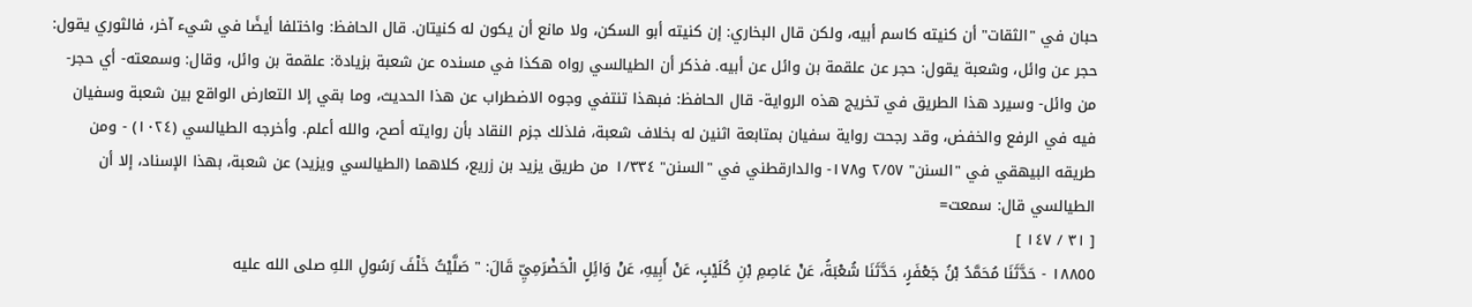حبان في "الثقات" أن كنيته كاسم أبيه، ولكن قال البخاري: إن كنيته أبو السكن، ولا مانع أن يكون له كنيتان. قال الحافظ: واختلفا أيضًا في شيء آخر، فالثوري يقول: حجر عن وائل، وشعبة يقول: حجر عن علقمة بن وائل عن أبيه. فذكر أن الطيالسي رواه هكذا في مسنده عن شعبة بزيادة: علقمة بن وائل، وقال: وسمعته- أي حجر- من وائل- وسيرد هذا الطريق في تخريج هذه الرواية- قال الحافظ: فبهذا تنتفي وجوه الاضطراب عن هذا الحديث، وما بقي إلا التعارض الواقع بين شعبة وسفيان فيه في الرفع والخفض، وقد رجحت رواية سفيان بمتابعة اثنين له بخلاف شعبة، فلذلك جزم النقاد بأن روايته أصح، والله أعلم. وأخرجه الطيالسي (١٠٢٤) - ومن طريقه البيهقي في "السنن" ٢/٥٧ و١٧٨- والدارقطني في "السنن" ١/٣٣٤ من طريق يزيد بن زريع، كلاهما (الطيالسي ويزيد) عن شعبة، بهذا الإسناد، إلا أن الطيالسي قال: سمعت=
[ ٣١ / ١٤٧ ]
١٨٨٥٥ - حَدَّثَنَا مُحَمَّدُ بْنُ جَعْفَرٍ، حَدَّثَنَا شُعْبَةُ، عَنْ عَاصِمِ بْنِ كُلَيْبٍ، عَنْ أَبِيهِ، عَنْ وَائِلٍ الْحَضْرَمِيِّ قَالَ: " صَلَّيْتُ خَلْفَ رَسُولِ اللهِ صلى الله عليه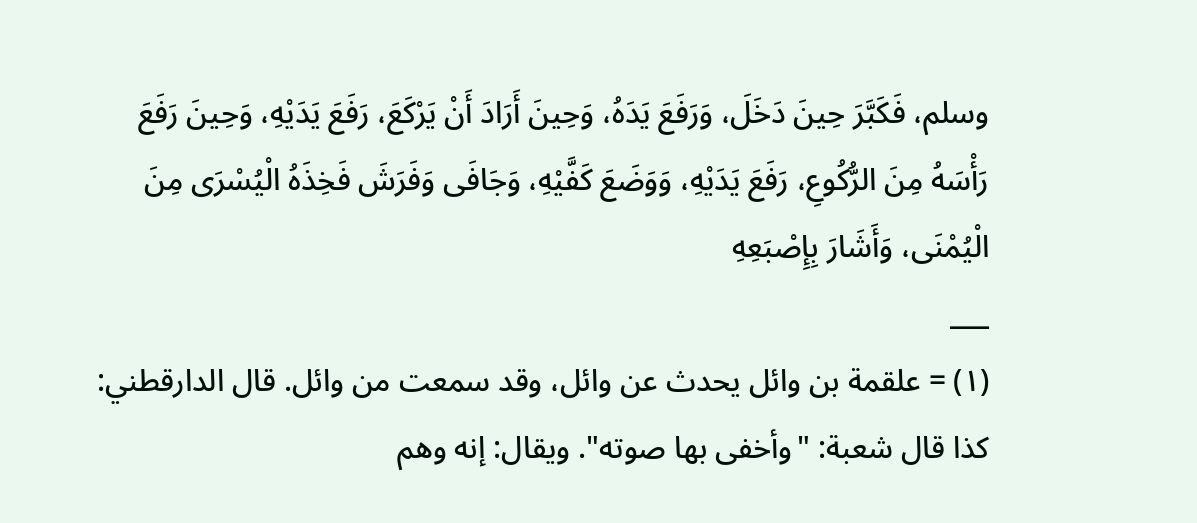وسلم، فَكَبَّرَ حِينَ دَخَلَ، وَرَفَعَ يَدَهُ، وَحِينَ أَرَادَ أَنْ يَرْكَعَ، رَفَعَ يَدَيْهِ، وَحِينَ رَفَعَ رَأْسَهُ مِنَ الرُّكُوعِ، رَفَعَ يَدَيْهِ، وَوَضَعَ كَفَّيْهِ، وَجَافَى وَفَرَشَ فَخِذَهُ الْيُسْرَى مِنَ الْيُمْنَى، وَأَشَارَ بِإِصْبَعِهِ
___
(١) = علقمة بن وائل يحدث عن وائل، وقد سمعت من وائل. قال الدارقطني: كذا قال شعبة: "وأخفى بها صوته". ويقال: إنه وهم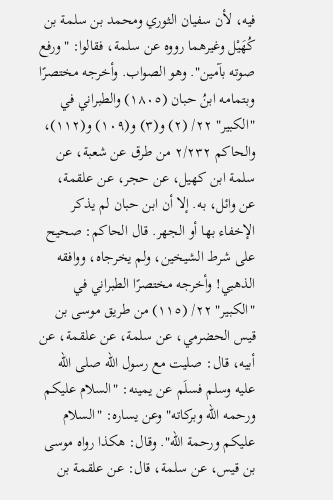فيه، لأن سفيان الثوري ومحمد بن سلمة بن كُهَيْل وغيرهما رووه عن سلمة، فقالوا: "ورفع صوته بآمين". وهو الصواب. وأخرجه مختصرًا وبتمامه ابنُ حبان (١٨٠٥) والطبراني في "الكبير" ٢٢/ (٢) و(٣) و(١٠٩) و(١١٢)، والحاكم ٢/٢٣٢ من طرق عن شعبة، عن سلمة ابن كهيل، عن حجر، عن علقمة، عن وائل، به. إلا أن ابن حبان لم يذكر الإخفاء بها أو الجهر. قال الحاكم: صحيح على شرط الشيخين، ولم يخرجاه، ووافقه الذهبي! وأخرجه مختصرًا الطبراني في "الكبير" ٢٢/ (١١٥) من طريق موسى بن قيس الحضرمي، عن سلمة، عن علقمة، عن أبيه، قال: صليت مع رسول الله صلى الله عليه وسلم فسلَم عن يمينه: "السلام عليكم ورحمه الله وبركاته" وعن يساره: "السلام عليكم ورحمة الله". وقال: هكذا رواه موسى بن قيس، عن سلمة، قال: عن علقمة بن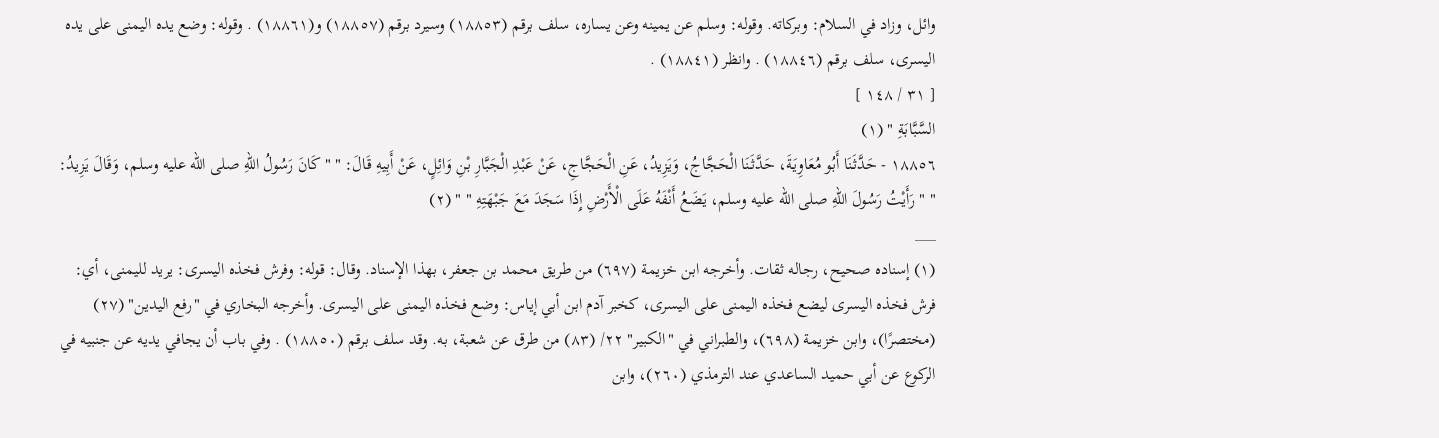وائل، وزاد في السلام: وبركاته. وقوله: وسلم عن يمينه وعن يساره، سلف برقم (١٨٨٥٣) وسيرد برقم (١٨٨٥٧) و(١٨٨٦١) . وقوله: وضع يده اليمنى على يده اليسرى، سلف برقم (١٨٨٤٦) . وانظر (١٨٨٤١) .
[ ٣١ / ١٤٨ ]
السَّبَّابَةِ " (١)
١٨٨٥٦ - حَدَّثَنَا أَبُو مُعَاوِيَةَ، حَدَّثَنَا الْحَجَّاجُ، وَيَزِيدُ، عَنِ الْحَجَّاجِ، عَنْ عَبْدِ الْجَبَّارِ بْنِ وَائِلٍ، عَنْ أَبِيهِ قَالَ: " " كَانَ رَسُولُ اللهِ صلى الله عليه وسلم، وَقَالَ يَزِيدُ: " " رَأَيْتُ رَسُولَ اللهِ صلى الله عليه وسلم، يَضَعُ أَنْفَهُ عَلَى الْأَرْضِ إِذَا سَجَدَ مَعَ جَبْهَتِهِ " " (٢)
___
(١) إسناده صحيح، رجاله ثقات. وأخرجه ابن خزيمة (٦٩٧) من طريق محمد بن جعفر، بهذا الإسناد. وقال: قوله: وفرش فخذه اليسرى: يريد لليمنى، أي: فرش فخذه اليسرى ليضع فخذه اليمنى على اليسرى، كخبر آدم ابن أبي إياس: وضع فخذه اليمنى على اليسرى. وأخرجه البخاري في "رفع اليدين" (٢٧) (مختصرًا)، وابن خزيمة (٦٩٨)، والطبراني في "الكبير" ٢٢/ (٨٣) من طرق عن شعبة، به. وقد سلف برقم (١٨٨٥٠) . وفي باب أن يجافي يديه عن جنبيه في الركوع عن أبي حميد الساعدي عند الترمذي (٢٦٠)، وابن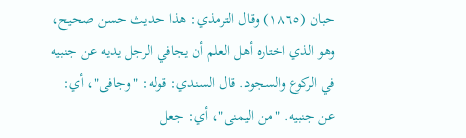حبان (١٨٦٥) وقال الترمذي: هذا حديث حسن صحيح، وهو الذي اختاره أهل العلم أن يجافي الرجل يديه عن جنبيه في الركوع والسجود. قال السندي: قوله: "وجافى"، أي: عن جنبيه. "من اليمنى"، أي: جعل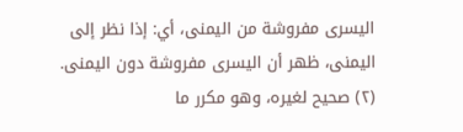اليسرى مفروشة من اليمنى، أي: إذا نظر إلى اليمنى، ظهر أن اليسرى مفروشة دون اليمنى.
(٢) صحيح لغيره، وهو مكرر ما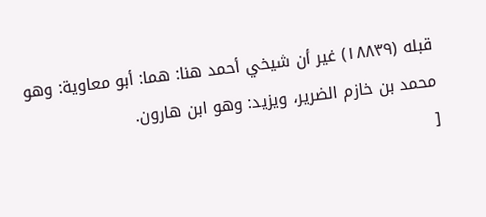قبله (١٨٨٣٩) غير أن شيخي أحمد هنا: هما: أبو معاوية: وهو محمد بن خازم الضرير، ويزيد: وهو ابن هارون.
[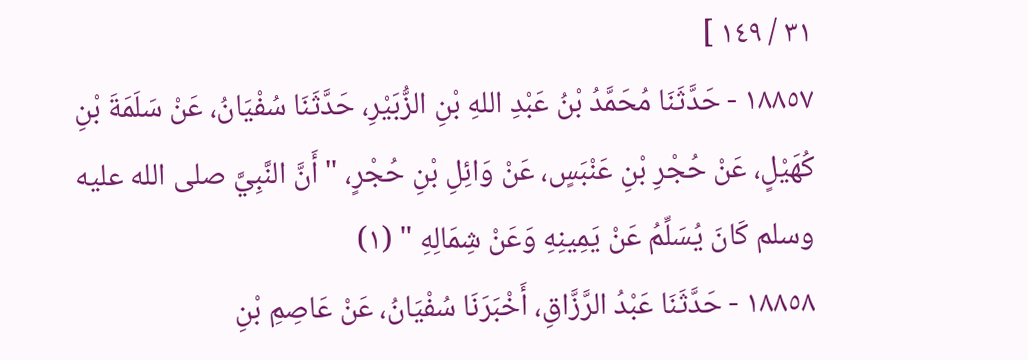٣١ / ١٤٩ ]
١٨٨٥٧ - حَدَّثَنَا مُحَمَّدُ بْنُ عَبْدِ اللهِ بْنِ الزُّبَيْرِ، حَدَّثَنَا سُفْيَانُ، عَنْ سَلَمَةَ بْنِ كُهَيْلٍ، عَنْ حُجْرِ بْنِ عَنْبَسٍ، عَنْ وَائِلِ بْنِ حُجْرٍ، " أَنَّ النَّبِيَّ صلى الله عليه وسلم كَانَ يُسَلِّمُ عَنْ يَمِينِهِ وَعَنْ شِمَالِهِ " (١)
١٨٨٥٨ - حَدَّثَنَا عَبْدُ الرَّزَّاقِ، أَخْبَرَنَا سُفْيَانُ، عَنْ عَاصِمِ بْنِ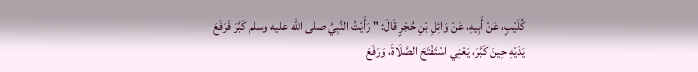كُلَيْبٍ، عَنْ أَبِيهِ، عَنْ وَائِلِ بْنِ حُجْرٍ قَالَ: " رَأَيْتُ النَّبِيَّ صلى الله عليه وسلم كَبَّرَ فَرَفَعَ يَدَيْهِ حِينَ كَبَّرَ، يَعْنِي اسْتَفْتَحَ الصَّلَاةَ، وَرَفَعَ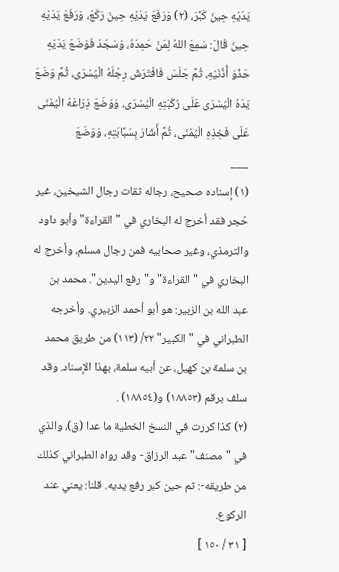يَدَيْهِ حِينَ كَبَّرَ، (٢) وَرَفَعَ يَدَيْهِ حِينَ رَكَعَ، وَرَفَعَ يَدَيْهِ حِينَ قَالَ: سَمِعَ اللهُ لِمَنْ حَمِدَهُ، وَسَجَدَ فَوَضَعَ يَدَيْهِ حَذْوَ أُذُنَيْهِ، ثُمَّ جَلَسَ فَافْتَرَشَ رِجْلَهُ الْيُسْرَى، ثُمَّ وَضَعَ يَدَهُ الْيُسْرَى عَلَى رُكْبَتِهِ الْيُسْرَى، وَوَضَعَ ذِرَاعَهُ الْيُمْنَى عَلَى فَخِذِهِ الْيُمْنَى، ثُمَّ أَشَارَ بِسَبَّابَتِهِ، وَوَضَعَ
___
(١) إسناده صحيح، رجاله ثقات رجال الشيخين، غير حُجر فقد أخرج له البخاري في "القراءة" وأبو داود والترمذي، وغير صحابيه فمن رجال مسلم، وأخرج له البخاري في "القراءة" و"رفع اليدين". محمد بن عبد الله بن الزبير: هو أبو أحمد الزبيري. وأخرجه الطبراني في "الكبير" ٢٢/ (١١٣) من طريق محمد بن سلمة بن كهيل، عن أبيه سلمة، بهذا الإسناد. وقد سلف برقم (١٨٨٥٣) و(١٨٨٥٤) .
(٢) كذا كررت في النسخ الخطية ما عدا (ق)، والذي في "مصنف" عبد الرزاق- وقد رواه الطبراني كذلك من طريقه-: ثم حين كبر رفع يديه. قلنا: يعني عند الركوع.
[ ٣١ / ١٥٠ ]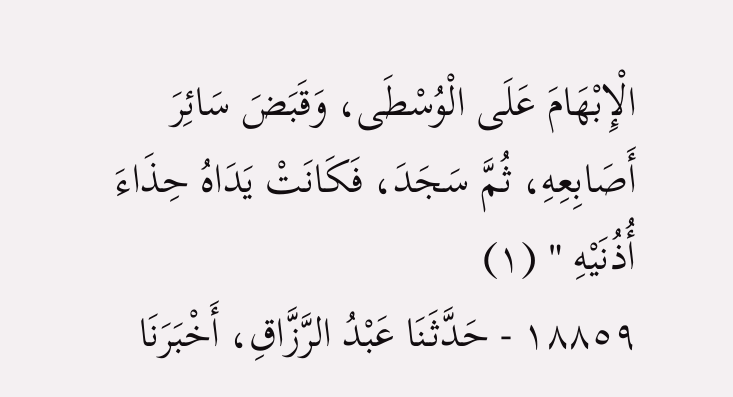الْإِبْهَامَ عَلَى الْوُسْطَى، وَقَبَضَ سَائِرَ أَصَابِعِهِ، ثُمَّ سَجَدَ، فَكَانَتْ يَدَاهُ حِذَاءَ أُذُنَيْهِ " (١)
١٨٨٥٩ - حَدَّثَنَا عَبْدُ الرَّزَّاقِ، أَخْبَرَنَا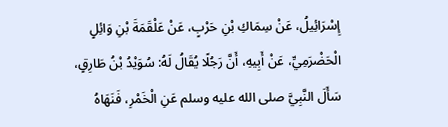إِسْرَائِيلُ، عَنْ سِمَاكِ بْنِ حَرْبٍ، عَنْ عَلْقَمَةَ بْنِ وَائِلٍ الْحَضْرَمِيِّ، عَنْ أَبِيهِ، أَنَّ رَجُلًا يُقَالُ لَهُ: سُوَيْدُ بْنُ طَارِقٍ، سَأَلَ النَّبِيَّ صلى الله عليه وسلم عَنِ الْخَمْرِ، فَنَهَاهُ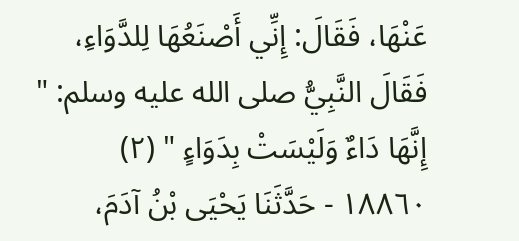عَنْهَا، فَقَالَ: إِنِّي أَصْنَعُهَا لِلدَّوَاءِ، فَقَالَ النَّبِيُّ صلى الله عليه وسلم: " إِنَّهَا دَاءٌ وَلَيْسَتْ بِدَوَاءٍ " (٢)
١٨٨٦٠ - حَدَّثَنَا يَحْيَى بْنُ آدَمَ،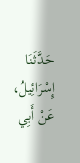حَدَّثَنَا إِسْرَائِيلُ، عَنْ أَبِي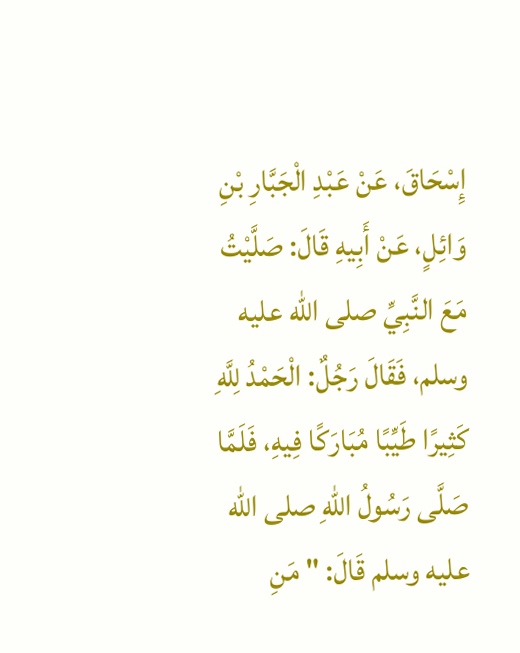إِسْحَاقَ، عَنْ عَبْدِ الْجَبَّارِ بْنِ وَائِلٍ، عَنْ أَبِيهِ قَالَ: صَلَّيْتُ مَعَ النَّبِيِّ صلى الله عليه وسلم، فَقَالَ رَجُلٌ: الْحَمْدُ لِلَّهِ كَثِيرًا طَيِّبًا مُبَارَكًا فِيهِ، فَلَمَّا صَلَّى رَسُولُ اللهِ صلى الله عليه وسلم قَالَ: " مَنِ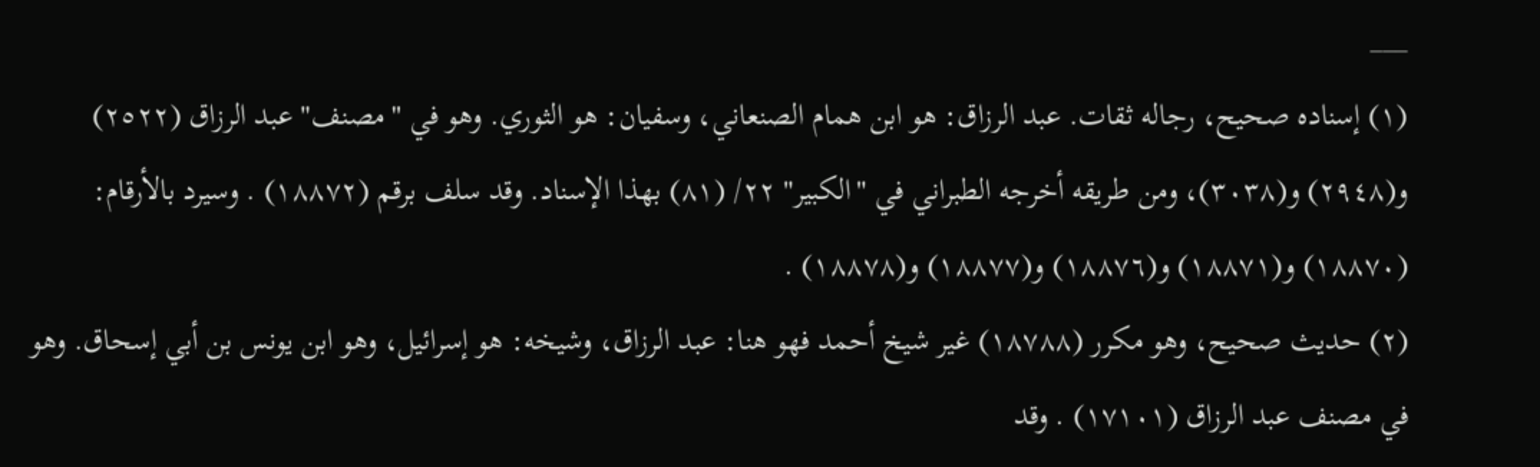___
(١) إسناده صحيح، رجاله ثقات. عبد الرزاق: هو ابن همام الصنعاني، وسفيان: هو الثوري. وهو في "مصنف" عبد الرزاق (٢٥٢٢) و(٢٩٤٨) و(٣٠٣٨)، ومن طريقه أخرجه الطبراني في "الكبير" ٢٢/ (٨١) بهذا الإسناد. وقد سلف برقم (١٨٨٧٢) . وسيرد بالأرقام: (١٨٨٧٠) و(١٨٨٧١) و(١٨٨٧٦) و(١٨٨٧٧) و(١٨٨٧٨) .
(٢) حديث صحيح، وهو مكرر (١٨٧٨٨) غير شيخ أحمد فهو هنا: عبد الرزاق، وشيخه: هو إسرائيل، وهو ابن يونس بن أبي إسحاق. وهو في مصنف عبد الرزاق (١٧١٠١) . وقد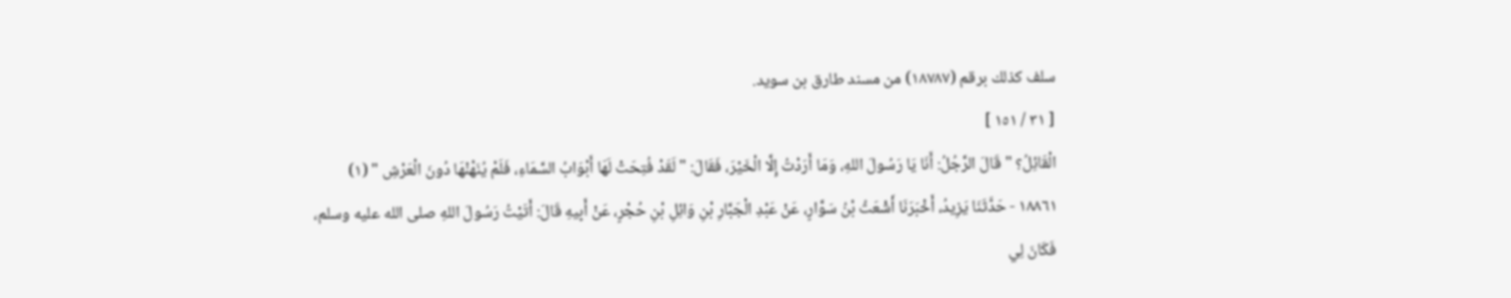سلف كذلك برقم (١٨٧٨٧) من مسند طارق بن سويد.
[ ٣١ / ١٥١ ]
الْقَائِلُ؟ " قَالَ الرَّجُلُ: أَنَا يَا رَسُولَ اللهِ، وَمَا أَرَدْتُ إِلَّا الْخَيْرَ، فَقَالَ: " لَقَدْ فُتِحَتْ لَهَا أَبْوَابُ السَّمَاءِ، فَلَمْ يُنَهْنْهَا دُونَ الْعَرْشِ " (١)
١٨٨٦١ - حَدَّثَنَا يَزِيدُ، أَخْبَرَنَا أَشْعَثُ بْنُ سَوَّارٍ، عَنْ عَبْدِ الْجَبَّارِ بْنِ وَائِلِ بْنِ حُجْرٍ، عَنْ أَبِيهِ قَالَ: أَتَيْتُ رَسُولَ اللهِ صلى الله عليه وسلم، فَكَانَ لِي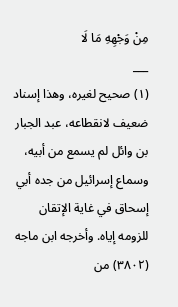مِنْ وَجْهِهِ مَا لَا
___
(١) صحيح لغيره، وهذا إسناد ضعيف لانقطاعه، عبد الجبار بن وائل لم يسمع من أبيه، وسماع إسرائيل من جده أبي إسحاق في غاية الإتقان للزومه إياه. وأخرجه ابن ماجه (٣٨٠٢) من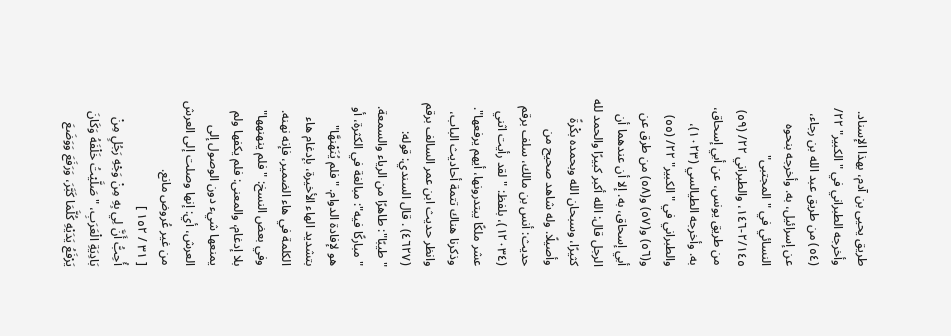طريق يحيى بن آدم، بهذا الإسناد. وأخرجه الطبراني في "الكبير" ٢٢/ (٥٤) من طريق عبد الله بن رجاء، عن إسرائيل، به. وأخرجه بنحوه النسائي في "المجتبى" ٢/١٤٥-١٤٦، والطبراني ٢٢/ (٥٩) من طريق يونس، عن أبي إسحاق، به. وأخرجه الطيالسي (١٠٢٣)، والطبراني في "الكبير" ٢٢/ (٥٥) و(٥٦) و(٥٧) و(٥٨) من طرق عن أبي إسحاق، به. إلا أن عندهما أن الرجل قال: الله أكبر كبيرًا والحمد لله كثيرًا، وسبحان الله وبحمده بكْرةً وأصيلًا. وله شاهد صحيح من حديث: أنس بن مالك، سلف برقم (١٢٠٣٤)، بلفظ: "لقد رأيت اثني عشر ملكًا يبتدرونها، أيهم يرفعها". وذكرنا هناك تتمة أحاديث الباب، وانظر حديث ابن عمر السالف برقم (٤٦٢٧) . قال السندي: قوله: "طيبًا": طاهرًا من الرياء والسمعة. "مباركًا فيه": مبالغة في الكثرة، أو هو لإفادة الدوام. "فلم يُنَهْنهَّا" بتشديد الهاء الأخيرة، بإدغام هاء الكلمة في هاء الضمير، فإنه نهنه. وفي بعض النسخ: "فلم ينهنهها" بلا إدغام، والمعنى: فلم يكفها ولم يمنعها شيء دون الوصول إلى العرش، أي: إنها وصلت إلى العرش من غير عُروض مانع.
[ ٣١ / ١٥٢ ]
أُحِبُّ أَنَّ لِي بِهِ مِنْ وَجْهِ رَجُلٍ مِنْ بَادِيَةِ الْعَرَبِ، " صَلَّيْتُ خَلْفَهُ وَكَانَ يَرْفَعُ يَدَيْهِ كُلَّمَا كَبَّرَ، وَرَفَعَ وَوَضَعَ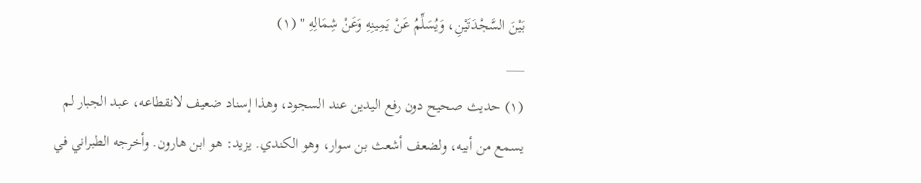بَيْنَ السَّجْدَتَيْنِ، وَيُسَلِّمُ عَنْ يَمِينِهِ وَعَنْ شِمَالِهِ " (١)
___
(١) حديث صحيح دون رفع اليدين عند السجود، وهذا إسناد ضعيف لانقطاعه، عبد الجبار لم يسمع من أبيه، ولضعف أشعث بن سوار، وهو الكندي. يزيد: هو ابن هارون. وأخرجه الطبراني في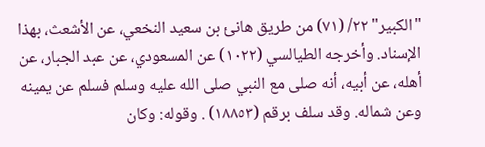"الكبير" ٢٢/ (٧١) من طريق هانئ بن سعيد النخعي، عن الأشعث، بهذا الإسناد. وأخرجه الطيالسي (١٠٢٢) عن المسعودي، عن عبد الجبار، عن أهله، عن أبيه، أنه صلى مع النبي صلى الله عليه وسلم فسلم عن يمينه وعن شماله. وقد سلف برقم (١٨٨٥٣) . وقوله: وكان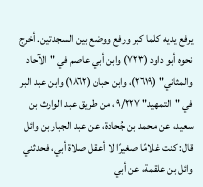يرفع يديه كلما كبر ورفع ووضع بين السجدتين. أخرج نحوه أبو داود (٧٢٣) وابن أبي عاصم في "الآحاد والمثاني" (٢٦١٩)، وابن حبان (١٨٦٢) وابن عبد البر في "التمهيد" ٩/٢٢٧، من طريق عبد الوارث بن سعيد، عن محمد بن جُحادة، عن عبد الجبار بن وائل قال: كنت غلامًا صغيرًا لا أعقل صلاة أبي، فحدثني وائل بن علقمة، عن أبي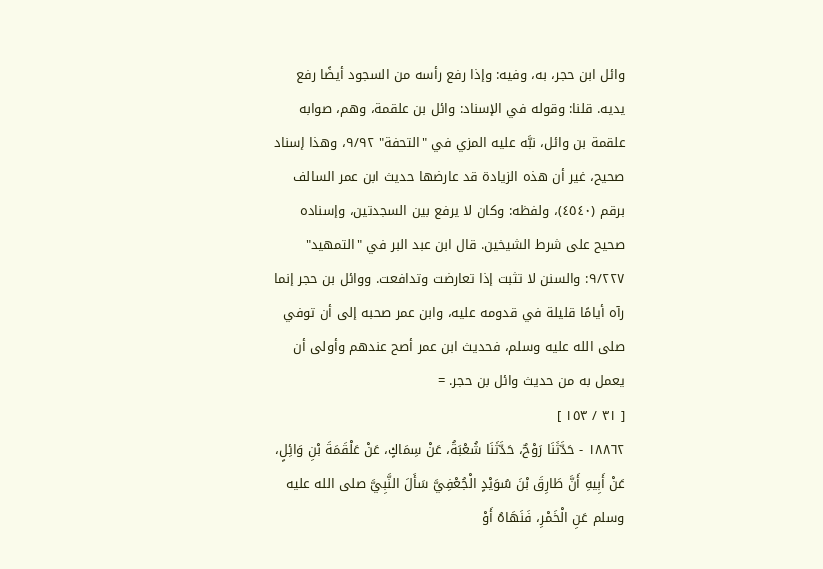وائل ابن حجر، به، وفيه: وإذا رفع رأسه من السجود أيضًا رفع يديه. قلنا: وقوله في الإسناد: وائل بن علقمة، وهم، صوابه علقمة بن وائل، نبَّه عليه المزي في "التحفة" ٩/٩٢، وهذا إسناد صحيح، غير أن هذه الزيادة قد عارضها حديث ابن عمر السالف برقم (٤٥٤٠)، ولفظه: وكان لا يرفع بين السجدتين، وإسناده صحيح على شرط الشيخين. قال ابن عبد البر في "التمهيد" ٩/٢٢٧: والسنن لا تثبت إذا تعارضت وتدافعت. ووائل بن حجر إنما رآه أيامًا قليلة في قدومه عليه، وابن عمر صحبه إلى أن توفي صلى الله عليه وسلم، فحديث ابن عمر أصح عندهم وأولى أن يعمل به من حديث وائل بن حجر. =
[ ٣١ / ١٥٣ ]
١٨٨٦٢ - حَدَّثَنَا رَوْحٌ، حَدَّثَنَا شُعْبَةُ، عَنْ سِمَاكٍ، عَنْ عَلْقَمَةَ بْنِ وَائِلٍ، عَنْ أَبِيهِ أَنَّ طَارِقَ بْنَ سُوَيْدٍ الْجُعْفِيَّ سَأَلَ النَّبِيَّ صلى الله عليه وسلم عَنِ الْخَمْرِ، فَنَهَاهُ أَوْ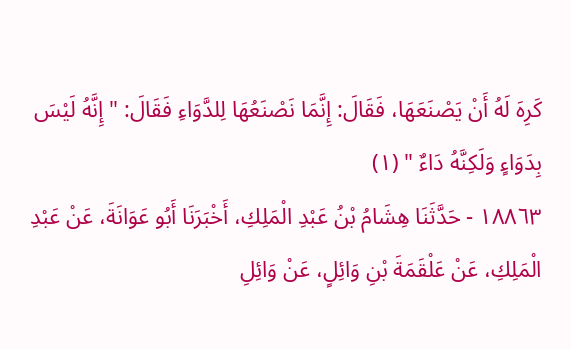كَرِهَ لَهُ أَنْ يَصْنَعَهَا، فَقَالَ: إِنَّمَا نَصْنَعُهَا لِلدَّوَاءِ فَقَالَ: " إِنَّهُ لَيْسَ بِدَوَاءٍ وَلَكِنَّهُ دَاءٌ " (١)
١٨٨٦٣ - حَدَّثَنَا هِشَامُ بْنُ عَبْدِ الْمَلِكِ، أَخْبَرَنَا أَبُو عَوَانَةَ، عَنْ عَبْدِ الْمَلِكِ، عَنْ عَلْقَمَةَ بْنِ وَائِلٍ، عَنْ وَائِلِ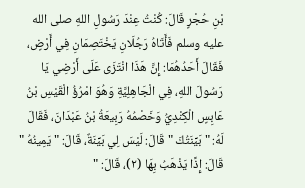بْنِ حُجْرٍ قَالَ: كُنْتُ عِنْدَ رَسُولِ اللهِ صلى الله عليه وسلم فَأَتَاهُ رَجُلَانِ يَخْتَصِمَانِ فِي أَرْضٍ، فَقَالَ أَحَدُهُمَا: إِنَّ هَذَا انْتَزَى عَلَى أَرْضِي يَا رَسُولَ اللهِ، فِي الْجَاهِلِيَّةِ وَهُوَ امْرُؤُ الْقَيْسِ بْنُ عَابِسٍ الْكِنْدِيُّ وَخَصْمُهُ رَبِيعَةُ بْنُ عَبْدَانَ، فَقَالَ لَهُ: " بَيِّنَتُكَ " قَالَ: لَيْسَ لِي بَيِّنَةٌ، قَالَ: " يَمِينُهُ " قَالَ: إِذًا يَذْهَبُ بِهَا (٢)، قَالَ: "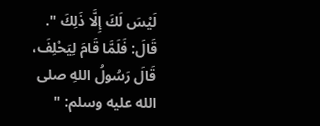لَيْسَ لَكَ إِلَّا ذَلِكَ ". قَالَ: فَلَمَّا قَامَ لِيَحْلِفَ، قَالَ رَسُولُ اللهِ صلى الله عليه وسلم: "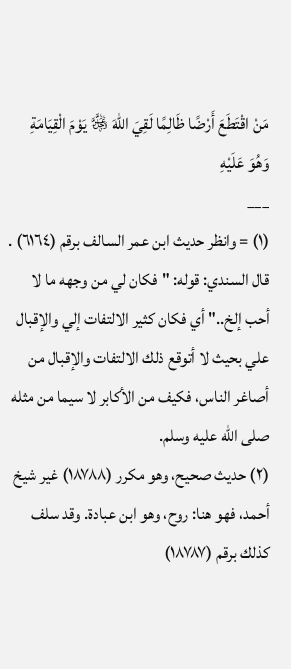مَنْ اقْتَطَعَ أَرْضًا ظَالِمًا لَقِيَ اللهَ ﷿ يَوْمَ الْقِيَامَةِ وَهُوَ عَلَيْهِ
___
(١) = وانظر حديث ابن عمر السالف برقم (٦١٦٤) . قال السندي: قوله: "فكان لي من وجهه ما لا أحب إلخ.." أي فكان كثير الالتفات إلي والإقبال علي بحيث لا أتوقع ذلك الالتفات والإقبال من أصاغر الناس، فكيف من الأكابر لا سيما من مثله صلى الله عليه وسلم.
(٢) حديث صحيح، وهو مكرر (١٨٧٨٨) غير شيخ أحمد، فهو هنا: روح، وهو ابن عبادة. وقد سلف كذلك برقم (١٨٧٨٧)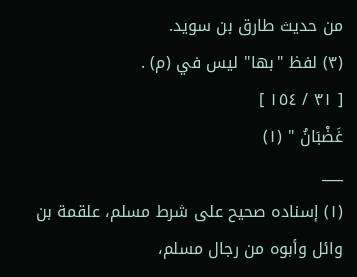من حديث طارق بن سويد.
(٣) لفظ "بها" ليس في (م) .
[ ٣١ / ١٥٤ ]
غَضْبَانُ " (١)
___
(١) إسناده صحيح على شرط مسلم، علقمة بن وائل وأبوه من رجال مسلم،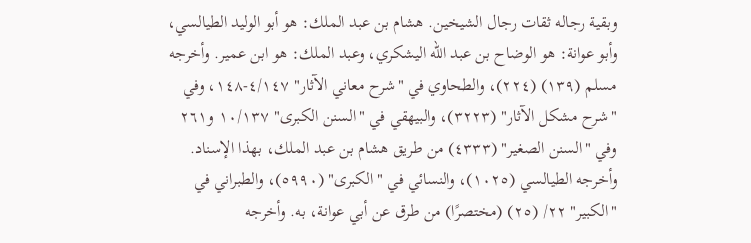وبقية رجاله ثقات رجال الشيخين. هشام بن عبد الملك: هو أبو الوليد الطيالسي، وأبو عوانة: هو الوضاح بن عبد الله اليشكري، وعبد الملك: هو ابن عمير. وأخرجه مسلم (١٣٩) (٢٢٤)، والطحاوي في "شرح معاني الآثار" ٤/١٤٧-١٤٨، وفي "شرح مشكل الآثار" (٣٢٢٣)، والبيهقي في "السنن الكبرى" ١٠/١٣٧ و٢٦١ وفي "السنن الصغير" (٤٣٣٣) من طريق هشام بن عبد الملك، بهذا الإسناد. وأخرجه الطيالسي (١٠٢٥)، والنسائي في "الكبرى" (٥٩٩٠)، والطبراني في "الكبير" ٢٢/ (٢٥) (مختصرًا) من طرق عن أبي عوانة، به. وأخرجه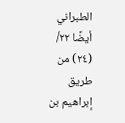الطبراني أيضًا ٢٢/ (٢٤) من طريق إبراهيم بن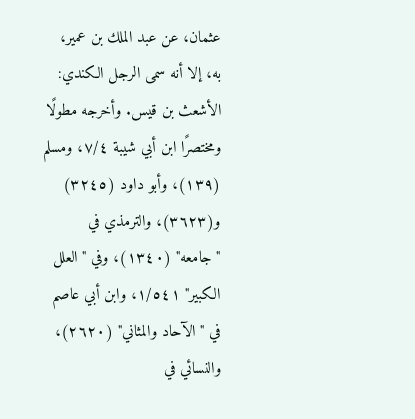عثمان، عن عبد الملك بن عمير، به، إلا أنه سمى الرجل الكندي: الأشعث بن قيس. وأخرجه مطولًا ومختصرًا ابن أبي شيبة ٧/٤، ومسلم (١٣٩)، وأبو داود (٣٢٤٥) و(٣٦٢٣)، والترمذي في "جامعه" (١٣٤٠)، وفي "العلل الكبير" ١/٥٤١، وابن أبي عاصم في "الآحاد والمثاني" (٢٦٢٠)، والنسائي في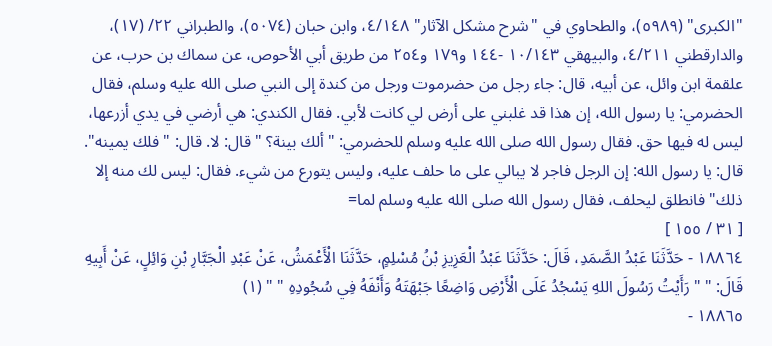"الكبرى" (٥٩٨٩)، والطحاوي في "شرح مشكل الآثار" ٤/١٤٨، وابن حبان (٥٠٧٤)، والطبراني ٢٢/ (١٧)، والدارقطني ٤/٢١١، والبيهقي ١٠/١٤٣ -١٤٤ و١٧٩ و٢٥٤ من طريق أبي الأحوص، عن سماك بن حرب، عن علقمة ابن وائل، عن أبيه، قال: جاء رجل من حضرموت ورجل من كندة إلى النبي صلى الله عليه وسلم، فقال الحضرمي: يا رسول الله، إن هذا قد غلبني على أرض لي كانت لأبي. فقال الكندي: هي أرضي في يدي أزرعها، ليس له فيها حق. فقال رسول الله صلى الله عليه وسلم للحضرمي: "ألك بينة؟ " قال: لا. قال: "فلك يمينه". قال: يا رسول الله: إن الرجل فاجر لا يبالي على ما حلف عليه، وليس يتورع من شيء. فقال: ليس لك منه إلا ذلك" فانطلق ليحلف، فقال رسول الله صلى الله عليه وسلم لما=
[ ٣١ / ١٥٥ ]
١٨٨٦٤ - حَدَّثَنَا عَبْدُ الصَّمَدِ، قَالَ: حَدَّثَنَا عَبْدُ الْعَزِيزِ بْنُ مُسْلِمٍ، حَدَّثَنَا الْأَعْمَشُ، عَنْ عَبْدِ الْجَبَّارِ بْنِ وَائِلٍ، عَنْ أَبِيهِ قَالَ: " " رَأَيْتُ رَسُولَ اللهِ يَسْجُدُ عَلَى الْأَرْضِ وَاضِعًا جَبْهَتَهُ وَأَنْفَهُ فِي سُجُودِهِ " " (١)
١٨٨٦٥ -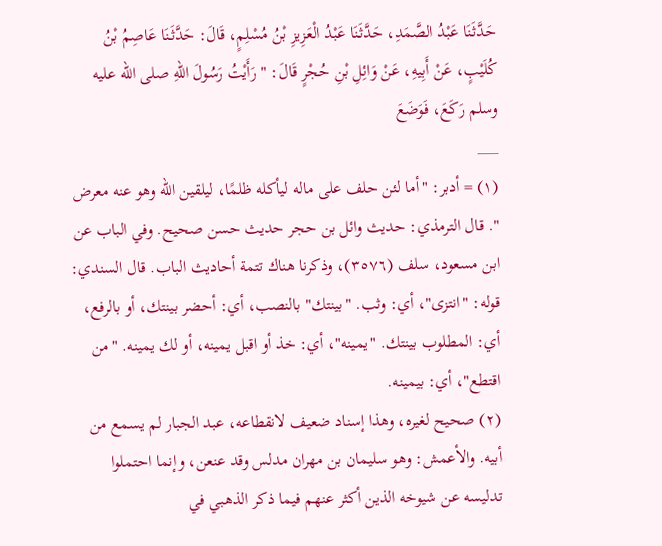حَدَّثَنَا عَبْدُ الصَّمَدِ، حَدَّثَنَا عَبْدُ الْعَزِيزِ بْنُ مُسْلِمٍ، قَالَ: حَدَّثَنَا عَاصِمُ بْنُ كُلَيْبٍ، عَنْ أَبِيهِ، عَنْ وَائِلِ بْنِ حُجْرٍ قَالَ: " رَأَيْتُ رَسُولَ اللهِ صلى الله عليه وسلم رَكَعَ، فَوَضَعَ
___
(١) = أدبر: "أما لئن حلف على ماله ليأكله ظلمًا، ليلقين الله وهو عنه معرض ". قال الترمذي: حديث وائل بن حجر حديث حسن صحيح. وفي الباب عن ابن مسعود، سلف (٣٥٧٦)، وذكرنا هناك تتمة أحاديث الباب. قال السندي: قوله: "انتزى"، أي: وثب. "بينتك" بالنصب، أي: أحضر بينتك، أو بالرفع، أي: المطلوب بينتك. "يمينه"، أي: خذ أو اقبل يمينه، أو لك يمينه. "من اقتطع"، أي: بيمينه.
(٢) صحيح لغيره، وهذا إسناد ضعيف لانقطاعه، عبد الجبار لم يسمع من أبيه. والأعمش: وهو سليمان بن مهران مدلس وقد عنعن، وإنما احتملوا تدليسه عن شيوخه الذين أكثر عنهم فيما ذكر الذهبي في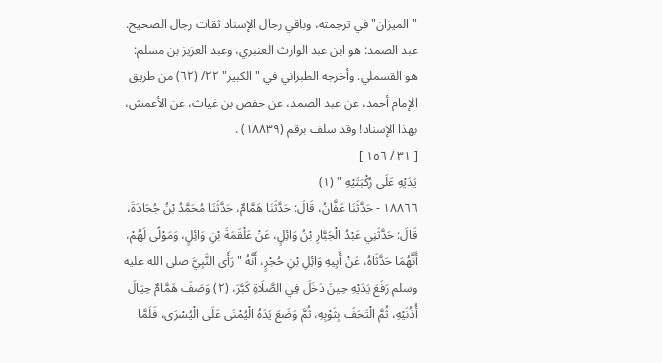"الميزان" في ترجمته، وباقي رجال الإسناد ثقات رجال الصحيح. عبد الصمد: هو ابن عبد الوارث العنبري، وعبد العزيز بن مسلم: هو القسملي. وأخرجه الطبراني في "الكبير" ٢٢/ (٦٢) من طريق الإمام أحمد، عن عبد الصمد، عن حفص بن غياث، عن الأعمش، بهذا الإسناد! وقد سلف برقم (١٨٨٣٩) .
[ ٣١ / ١٥٦ ]
يَدَيْهِ عَلَى رُكْبَتَيْهِ " (١)
١٨٨٦٦ - حَدَّثَنَا عَفَّانُ، قَالَ: حَدَّثَنَا هَمَّامٌ، حَدَّثَنَا مُحَمَّدُ بْنُ جُحَادَةَ، قَالَ: حَدَّثَنِي عَبْدُ الْجَبَّارِ بْنُ وَائِلٍ، عَنْ عَلْقَمَةَ بْنِ وَائِلٍ، وَمَوْلًى لَهُمْ، أَنَّهُمَا حَدَّثَاهُ، عَنْ أَبِيهِ وَائِلِ بْنِ حُجْرٍ، أَنَّهُ " رَأَى النَّبِيَّ صلى الله عليه وسلم رَفَعَ يَدَيْهِ حِينَ دَخَلَ فِي الصَّلَاةِ كَبَّرَ، (٢) وَصَفَ هَمَّامٌ حِيَالَ أُذُنَيْهِ، ثُمَّ الْتَحَفَ بِثَوْبِهِ، ثُمَّ وَضَعَ يَدَهُ الْيُمْنَى عَلَى الْيُسْرَى، فَلَمَّا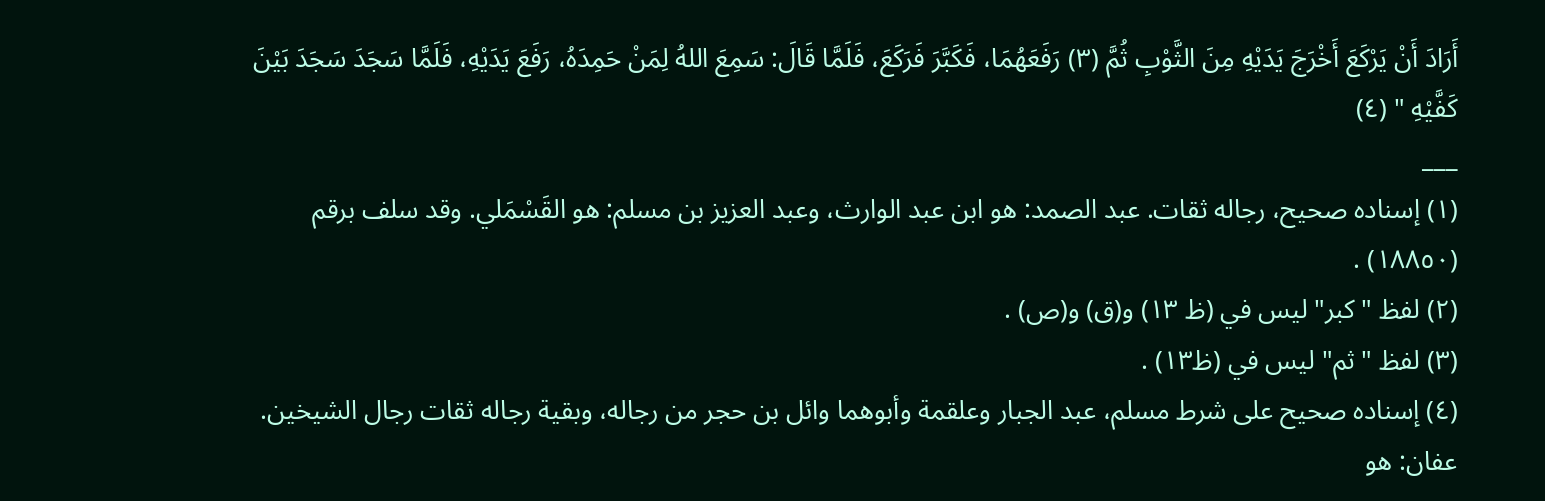أَرَادَ أَنْ يَرْكَعَ أَخْرَجَ يَدَيْهِ مِنَ الثَّوْبِ ثُمَّ (٣) رَفَعَهُمَا، فَكَبَّرَ فَرَكَعَ، فَلَمَّا قَالَ: سَمِعَ اللهُ لِمَنْ حَمِدَهُ، رَفَعَ يَدَيْهِ، فَلَمَّا سَجَدَ سَجَدَ بَيْنَ كَفَّيْهِ " (٤)
___
(١) إسناده صحيح، رجاله ثقات. عبد الصمد: هو ابن عبد الوارث، وعبد العزيز بن مسلم: هو القَسْمَلي. وقد سلف برقم (١٨٨٥٠) .
(٢) لفظ "كبر" ليس في (ظ ١٣) و(ق) و(ص) .
(٣) لفظ "ثم" ليس في (ظ١٣) .
(٤) إسناده صحيح على شرط مسلم، عبد الجبار وعلقمة وأبوهما وائل بن حجر من رجاله، وبقية رجاله ثقات رجال الشيخين. عفان: هو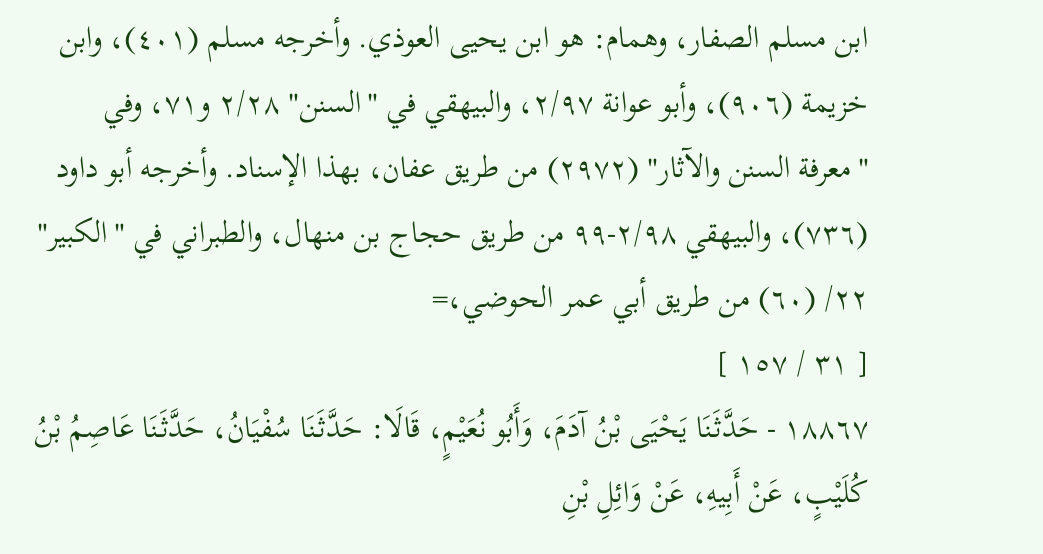ابن مسلم الصفار، وهمام: هو ابن يحيى العوذي. وأخرجه مسلم (٤٠١)، وابن خزيمة (٩٠٦)، وأبو عوانة ٢/٩٧، والبيهقي في "السنن" ٢/٢٨ و٧١، وفي "معرفة السنن والآثار" (٢٩٧٢) من طريق عفان، بهذا الإسناد. وأخرجه أبو داود (٧٣٦)، والبيهقي ٢/٩٨-٩٩ من طريق حجاج بن منهال، والطبراني في "الكبير" ٢٢/ (٦٠) من طريق أبي عمر الحوضي،=
[ ٣١ / ١٥٧ ]
١٨٨٦٧ - حَدَّثَنَا يَحْيَى بْنُ آدَمَ، وَأَبُو نُعَيْمٍ، قَالَا: حَدَّثَنَا سُفْيَانُ، حَدَّثَنَا عَاصِمُ بْنُ كُلَيْبٍ، عَنْ أَبِيهِ، عَنْ وَائِلِ بْنِ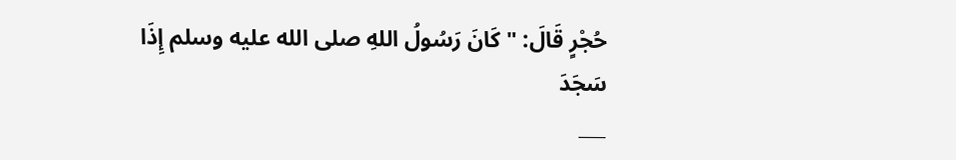حُجْرٍ قَالَ: " كَانَ رَسُولُ اللهِ صلى الله عليه وسلم إِذَا سَجَدَ
___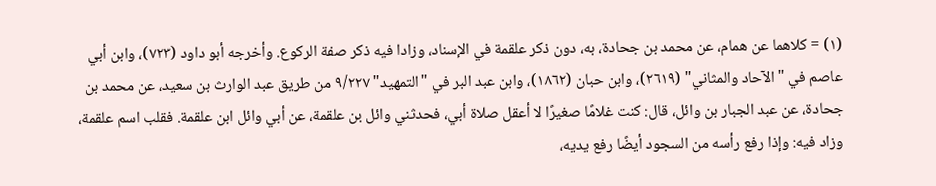(١) = كلاهما عن همام، عن محمد بن جحادة، به، دون ذكر علقمة في الإسناد، وزادا فيه ذكر صفة الركوع. وأخرجه أبو داود (٧٢٣)، وابن أبي عاصم في "الآحاد والمثاني" (٢٦١٩)، وابن حبان (١٨٦٢)، وابن عبد البر في "التمهيد" ٩/٢٢٧ من طريق عبد الوارث بن سعيد، عن محمد بن جحادة، عن عبد الجبار بن وائل، قال: كنت غلامًا صغيرًا لا أعقل صلاة أبي، فحدثني وائل بن علقمة، عن أبي وائل ابن علقمة. فقلب اسم علقمة، وزاد فيه: وإذا رفع رأسه من السجود أيضًا رفع يديه،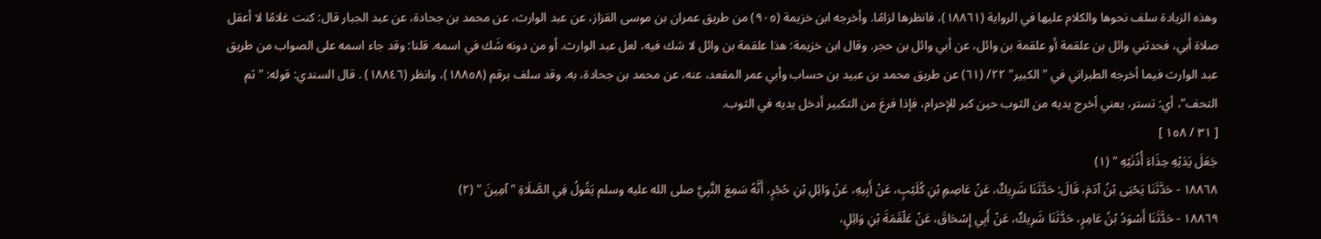وهذه الزيادة سلف نحوها والكلام عليها في الرواية (١٨٨٦١)، فانظرها لزامًا. وأخرجه ابن خزيمة (٩٠٥) من طريق عمران بن موسى القزاز، عن عبد الوارث، عن محمد بن جحادة، عن عبد الجبار قال: كنت غلامًا لا أعقل صلاة أبي، فحدثني وائل بن علقمة أو علقمة بن وائل، عن أبي وائل بن حجر. وقال ابن خزيمة: هذا علقمة بن وائل لا شك فيه، لعل عبد الوارث. أو من دونه شَك في اسمه. قلنا: وقد جاء اسمه على الصواب من طريق عبد الوارث فيما أخرجه الطبراني في "الكبير" ٢٢/ (٦١) عن طريق محمد بن عبيد بن حساب وأبي عمر المقعد، عنه، عن محمد بن جحادة، به. وقد سلف برقم (١٨٨٥٨)، وانظر (١٨٨٤٦) . قال السندي: قوله: "ثم التحف"، أي: تستر، يعني أخرج يديه من الثوب حين كبر للإحرام، فإذا فرغ من التكبير أدخل يديه في الثوب.
[ ٣١ / ١٥٨ ]
جَعَلَ يَدَيْهِ حِذَاءَ أُذُنَيْهِ " (١)
١٨٨٦٨ - حَدَّثَنَا يَحْيَى بْنُ آدَمَ، قَالَ: حَدَّثَنَا شَرِيكٌ، عَنْ عَاصِمِ بْنِ كُلَيْبٍ، عَنْ أَبِيهِ، عَنْ وَائِلِ بْنِ حُجْرٍ، أَنَّهُ سَمِعَ النَّبِيَّ صلى الله عليه وسلم يَقُولُ فِي الصَّلَاةِ " آمِينَ " (٢)
١٨٨٦٩ - حَدَّثَنَا أَسْوَدُ بْنُ عَامِرٍ، حَدَّثَنَا شَرِيكٌ، عَنْ أَبِي إِسْحَاقَ، عَنْ عَلْقَمَةَ بْنِ وَائِلٍ،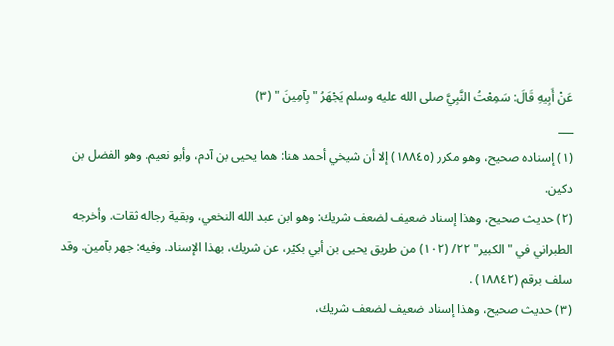عَنْ أَبِيهِ قَالَ: سَمِعْتُ النَّبِيَّ صلى الله عليه وسلم يَجْهَرُ " بِآمِينَ " (٣)
___
(١) إسناده صحيح، وهو مكرر (١٨٨٤٥) إلا أن شيخي أحمد هنا: هما يحيى بن آدم، وأبو نعيم. وهو الفضل بن دكين.
(٢) حديث صحيح، وهذا إسناد ضعيف لضعف شريك: وهو ابن عبد الله النخعي، وبقية رجاله ثقات. وأخرجه الطبراني في "الكبير" ٢٢/ (١٠٢) من طريق يحيى بن أبي بكيْر، عن شريك، بهذا الإسناد. وفيه: جهر بآمين. وقد سلف برقم (١٨٨٤٢) .
(٣) حديث صحيح، وهذا إسناد ضعيف لضعف شريك،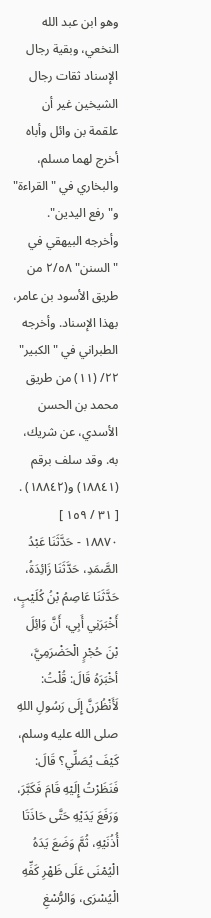وهو ابن عبد الله النخعي، وبقية رجال الإسناد ثقات رجال الشيخين غير أن علقمة بن وائل وأباه أخرج لهما مسلم، والبخاري في "القراءة" و"رفع اليدين". وأخرجه البيهقي في "السنن" ٢/٥٨ من طريق الأسود بن عامر، بهذا الإسناد. وأخرجه الطبراني في "الكبير" ٢٢/ (١١) من طريق محمد بن الحسن الأسدي، عن شريك، به. وقد سلف برقم (١٨٨٤١) و(١٨٨٤٢) .
[ ٣١ / ١٥٩ ]
١٨٨٧٠ - حَدَّثَنَا عَبْدُ الصَّمَدِ، حَدَّثَنَا زَائِدَةُ، حَدَّثَنَا عَاصِمُ بْنُ كُلَيْبٍ، أَخْبَرَنِي أَبِي، أَنَّ وَائِلَ بْنَ حُجْرٍ الْحَضْرَمِيَّ، أخْبَرَهُ قَالَ: قُلْتُ: لَأَنْظُرَنَّ إِلَى رَسُولِ اللهِ صلى الله عليه وسلم، كَيْفَ يُصَلِّي؟ قَالَ: فَنَظَرْتُ إِلَيْهِ قَامَ فَكَبَّرَ، وَرَفَعَ يَدَيْهِ حَتَّى حَاذَتَا أُذُنَيْهِ، ثُمَّ وَضَعَ يَدَهُ الْيُمْنَى عَلَى ظَهْرِ كَفِّهِ الْيُسْرَى، وَالرُّسْغِ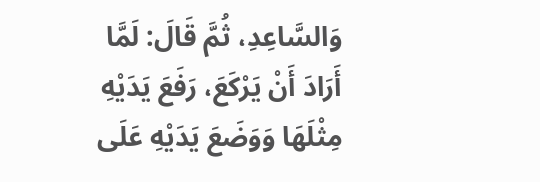وَالسَّاعِدِ، ثُمَّ قَالَ: لَمَّا أَرَادَ أَنْ يَرْكَعَ، رَفَعَ يَدَيْهِ مِثْلَهَا وَوَضَعَ يَدَيْهِ عَلَى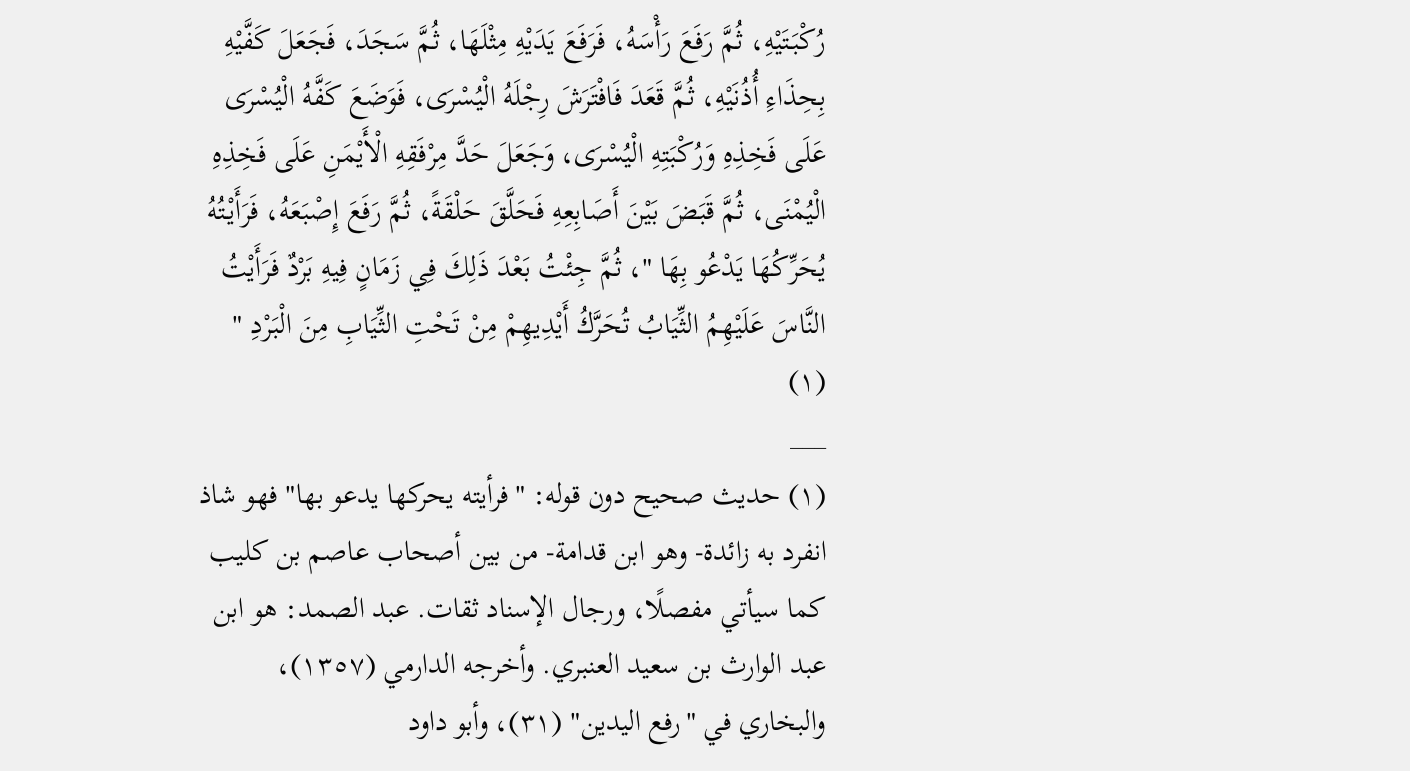رُكْبَتَيْهِ، ثُمَّ رَفَعَ رَأْسَهُ، فَرَفَعَ يَدَيْهِ مِثْلَهَا، ثُمَّ سَجَدَ، فَجَعَلَ كَفَّيْهِ بِحِذَاءِ أُذُنَيْهِ، ثُمَّ قَعَدَ فَافْتَرَشَ رِجْلَهُ الْيُسْرَى، فَوَضَعَ كَفَّهُ الْيُسْرَى عَلَى فَخِذِهِ وَرُكْبَتِهِ الْيُسْرَى، وَجَعَلَ حَدَّ مِرْفَقِهِ الْأَيْمَنِ عَلَى فَخِذِهِ الْيُمْنَى، ثُمَّ قَبَضَ بَيْنَ أَصَابِعِهِ فَحَلَّقَ حَلْقَةً، ثُمَّ رَفَعَ إِصْبَعَهُ، فَرَأَيْتُهُ يُحَرِّكُهَا يَدْعُو بِهَا "، ثُمَّ جِئْتُ بَعْدَ ذَلِكَ فِي زَمَانٍ فِيهِ بَرْدٌ فَرَأَيْتُ النَّاسَ عَلَيْهِمُ الثِّيَابُ تُحَرَّكُ أَيْدِيهِمْ مِنْ تَحْتِ الثِّيَابِ مِنَ الْبَرْدِ " (١)
___
(١) حديث صحيح دون قوله: "فرأيته يحركها يدعو بها" فهو شاذ انفرد به زائدة- وهو ابن قدامة- من بين أصحاب عاصم بن كليب كما سيأتي مفصلًا، ورجال الإسناد ثقات. عبد الصمد: هو ابن عبد الوارث بن سعيد العنبري. وأخرجه الدارمي (١٣٥٧)، والبخاري في "رفع اليدين" (٣١)، وأبو داود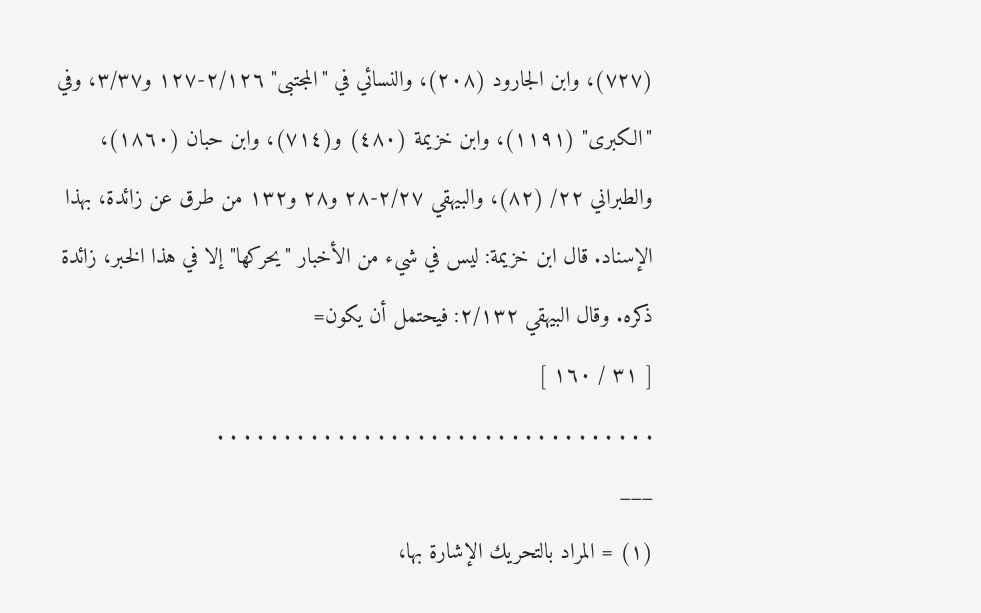(٧٢٧)، وابن الجارود (٢٠٨)، والنسائي في "المجتبى" ٢/١٢٦-١٢٧ و٣/٣٧، وفي "الكبرى" (١١٩١)، وابن خزيمة (٤٨٠) و(٧١٤)، وابن حبان (١٨٦٠)، والطبراني ٢٢/ (٨٢)، والبيهقي ٢/٢٧-٢٨ و٢٨ و١٣٢ من طرق عن زائدة، بهذا الإسناد. قال ابن خزيمة: ليس في شيء من الأخبار "يحركها" إلا في هذا الخبر، زائدة ذكره. وقال البيهقي ٢/١٣٢: فيحتمل أن يكون=
[ ٣١ / ١٦٠ ]
. . . . . . . . . . . . . . . . . . . . . . . . . . . . . . . . .
___
(١) = المراد بالتحريك الإشارة بها،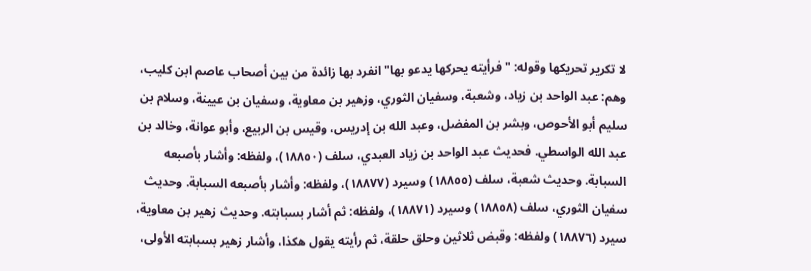لا تكرير تحريكها وقوله: "فرأيته يحركها يدعو بها" انفرد بها زائدة من بين أصحاب عاصم ابن كليب، وهم: عبد الواحد بن زياد، وشعبة، وسفيان الثوري، وزهير بن معاوية، وسفيان بن عيينة، وسلام بن سليم أبو الأحوص، وبشر بن المفضل، وعبد الله بن إدريس، وقيس بن الربيع، وأبو عوانة، وخالد بن عبد الله الواسطي. فحديث عبد الواحد بن زياد العبدي، سلف (١٨٨٥٠)، ولفظه: وأشار بأصبعه السبابة. وحديث شعبة، سلف (١٨٨٥٥) وسيرد (١٨٨٧٧)، ولفظه: وأشار بأصبعه السبابة. وحديث سفيان الثوري، سلف (١٨٨٥٨) وسيرد (١٨٨٧١)، ولفظه: ثم أشار بسبابته. وحديث زهير بن معاوية، سيرد (١٨٨٧٦) ولفظه: وقبض ثلاثين وحلق حلقة، ثم رأيته يقول هكذا، وأشار زهير بسبابته الأولى،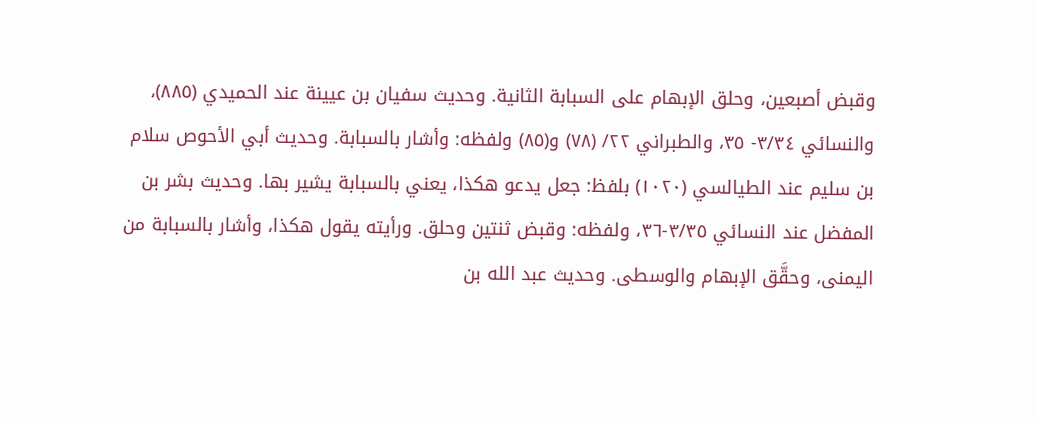وقبض أصبعين، وحلق الإبهام على السبابة الثانية. وحديث سفيان بن عيينة عند الحميدي (٨٨٥)، والنسائي ٣/٣٤- ٣٥، والطبراني ٢٢/ (٧٨) و(٨٥) ولفظه: وأشار بالسبابة. وحديث أبي الأحوص سلام بن سليم عند الطيالسي (١٠٢٠) بلفظ: جعل يدعو هكذا، يعني بالسبابة يشير بها. وحديث بشر بن المفضل عند النسائي ٣/٣٥-٣٦، ولفظه: وقبض ثنتين وحلق. ورأيته يقول هكذا، وأشار بالسبابة من اليمنى، وحقَّق الإبهام والوسطى. وحديث عبد الله بن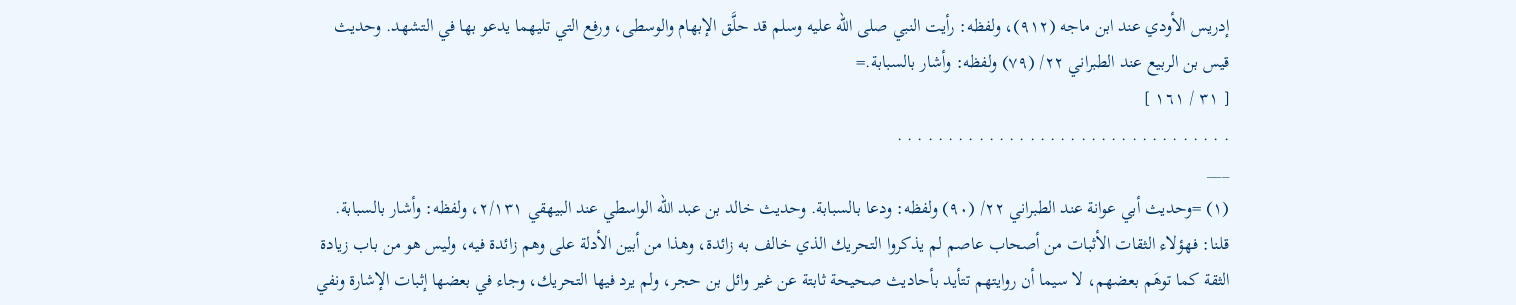إدريس الأودي عند ابن ماجه (٩١٢)، ولفظه: رأيت النبي صلى الله عليه وسلم قد حلَّق الإبهام والوسطى، ورفع التي تليهما يدعو بها في التشهد. وحديث قيس بن الربيع عند الطبراني ٢٢/ (٧٩) ولفظه: وأشار بالسبابة.=
[ ٣١ / ١٦١ ]
. . . . . . . . . . . . . . . . . . . . . . . . . . . . . . . . .
___
(١) =وحديث أبي عوانة عند الطبراني ٢٢/ (٩٠) ولفظه: ودعا بالسبابة. وحديث خالد بن عبد الله الواسطي عند البيهقي ٢/١٣١، ولفظه: وأشار بالسبابة. قلنا: فهؤلاء الثقات الأثبات من أصحاب عاصم لم يذكروا التحريك الذي خالف به زائدة، وهذا من أبين الأدلة على وهم زائدة فيه، وليس هو من باب زيادة الثقة كما توهَم بعضهم، لا سيما أن روايتهم تتأيد بأحاديث صحيحة ثابتة عن غير وائل بن حجر، ولم يرد فيها التحريك، وجاء في بعضها إثبات الإشارة ونفي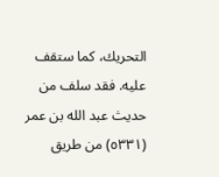التحريك، كما ستقف عليه. فقد سلف من حديث عبد الله بن عمر (٥٣٣١) من طريق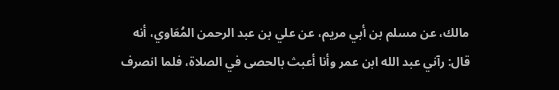مالك، عن مسلم بن أبي مريم، عن علي بن عبد الرحمن المُعَاوي، أنه قال: رآني عبد الله ابن عمر وأنا أعبث بالحصى في الصلاة، فلما انصرف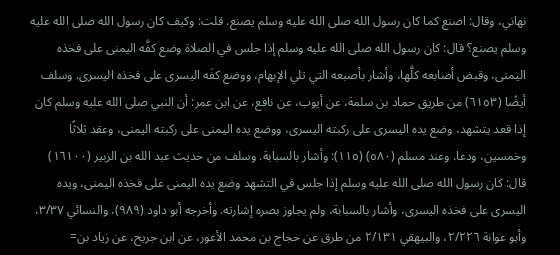نهاني، وقال: اصنع كما كان رسول الله صلى الله عليه وسلم يصنع. قلت: وكيف كان رسول الله صلى الله عليه وسلم يصنع؟ قال: كان رسول الله صلى الله عليه وسلم إذا جلس في الصلاة وضع كفَّه اليمنى على فخذه اليمنى، وقبض أصابعه كلَّها، وأشار بأصبعه التي تلي الإبهام، ووضع كفَه اليسرى على فخذه اليسرى. وسلف أيضًا (٦١٥٣) من طريق حماد بن سلمة، عن أيوب، عن نافع، عن ابن عمر: أن النبي صلى الله عليه وسلم كان إذا قعد يتشهد، وضع يده اليسرى على ركبته اليسرى، ووضع يده اليمنى على ركبته اليمنى، وعقد ثلاثًا وخمسين، ودعا. وعند مسلم (٥٨٠) (١١٥): وأشار بالسبابة. وسلف من حديث عبد الله بن الزبير (١٦١٠٠) قال: كان رسول الله صلى الله عليه وسلم إذا جلس في التشهد وضع يده اليمنى على فخذه اليمنى، ويده اليسرى على فخذه اليسرى، وأشار بالسبابة، ولم يجاوز بصره إشارته. وأخرجه أبو داود (٩٨٩)، والنسائي ٣/٣٧، وأبو عوانة ٢/٢٢٦، والبيهقي ٢/١٣١ من طرق عن حجاج بن محمد الأعور، عن ابن جريح، عن زياد بن=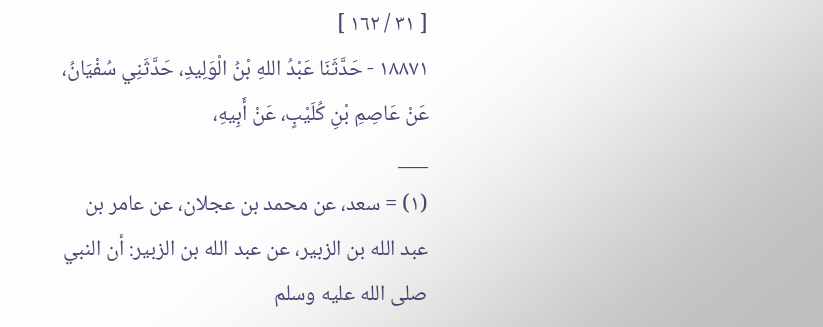[ ٣١ / ١٦٢ ]
١٨٨٧١ - حَدَّثَنَا عَبْدُ اللهِ بْنُ الْوَلِيدِ، حَدَّثَنِي سُفْيَانُ، عَنْ عَاصِمِ بْنِ كُلَيْبٍ، عَنْ أَبِيهِ،
___
(١) = سعد، عن محمد بن عجلان، عن عامر بن عبد الله بن الزبير، عن عبد الله بن الزبير: أن النبي صلى الله عليه وسلم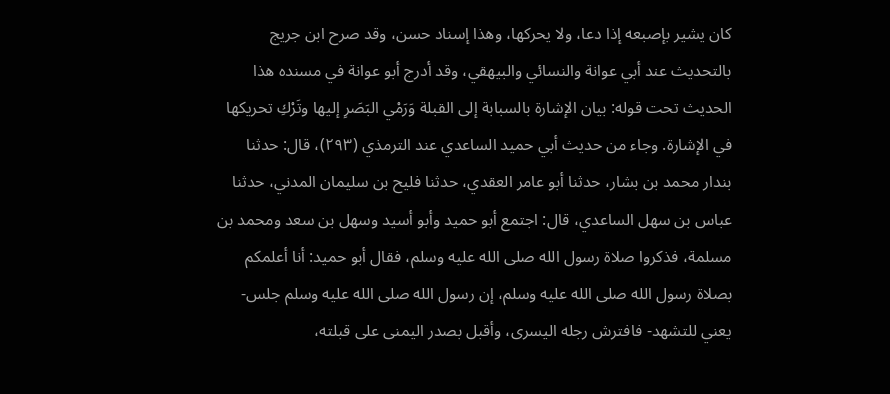كان يشير بإصبعه إذا دعا، ولا يحركها، وهذا إسناد حسن، وقد صرح ابن جريج بالتحديث عند أبي عوانة والنسائي والبيهقي، وقد أدرج أبو عوانة في مسنده هذا الحديث تحت قوله: بيان الإشارة بالسبابة إلى القبلة وَرَمْي البَصَرِ إليها وتَرْكِ تحريكها في الإشارة. وجاء من حديث أبي حميد الساعدي عند الترمذي (٢٩٣)، قال: حدثنا بندار محمد بن بشار، حدثنا أبو عامر العقدي، حدثنا فليح بن سليمان المدني، حدثنا عباس بن سهل الساعدي، قال: اجتمع أبو حميد وأبو أسيد وسهل بن سعد ومحمد بن مسلمة، فذكروا صلاة رسول الله صلى الله عليه وسلم، فقال أبو حميد: أنا أعلمكم بصلاة رسول الله صلى الله عليه وسلم، إن رسول الله صلى الله عليه وسلم جلس- يعني للتشهد- فافترش رجله اليسرى، وأقبل بصدر اليمنى على قبلته،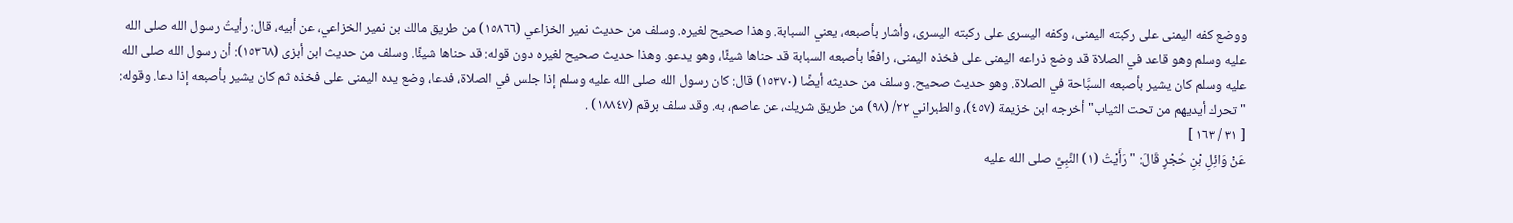ووضع كفه اليمنى على ركبته اليمنى، وكفه اليسرى على ركبته اليسرى، وأشار بأصبعه، يعني السبابة. وهذا صحيح لغيره. وسلف من حديث نمير الخزاعي (١٥٨٦٦) من طريق مالك بن نمير الخزاعي، عن أبيه، قال: رأيتُ رسول الله صلى الله عليه وسلم وهو قاعد في الصلاة قد وضع ذراعه اليمنى على فخذه اليمنى، رافعًا بأصبعه السبابة قد حناها شيئًا، وهو يدعو. وهذا حديث صحيح لغيره دون قوله: قد حناها شيئًا. وسلف من حديث ابن أبزى (١٥٣٦٨): أن رسول الله صلى الله عليه وسلم كان يشير بأصبعه السبَّاحة في الصلاة. وهو حديث صحيح. وسلف من حديثه أيضًا (١٥٣٧٠) قال: كان رسول الله صلى الله عليه وسلم إذا جلس في الصلاة، فدعا، وضع يده اليمنى على فخذه ثم كان يشير بأصبعه إذا دعا. وقوله: "تحرك أيديهم من تحت الثياب" أخرجه ابن خزيمة (٤٥٧)، والطبراني ٢٢/ (٩٨) من طريق شريك، عن عاصم، به. وقد سلف برقم (١٨٨٤٧) .
[ ٣١ / ١٦٣ ]
عَنْ وَائِلِ بْنِ حُجْرٍ قَالَ: " رَأَيْتُ (١) النَّبِيَّ صلى الله عليه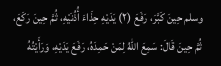وسلم حِينَ كَبَّرَ، رَفَعَ (٢) يَدَيْهِ حِذَاءَ أُذُنَيْهِ، ثُمَّ حِينَ رَكَعَ، ثُمَّ حِينَ قَالَ: سَمِعَ اللهُ لِمَنْ حَمِدَهُ، رَفَعَ يَدَيْهِ، وَرَأَيْتُهُ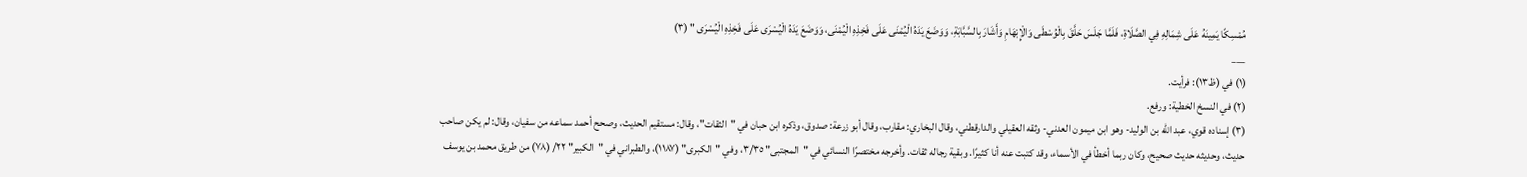مُمْسِكًا يَمِينَهُ عَلَى شِمَالِهِ فِي الصَّلَاةِ، فَلَمَّا جَلَسَ حَلَّقَ بِالْوُسْطَى وَالْإِبْهَامِ وَأَشَارَ بِالسَّبَّابَةِ، وَوَضَعَ يَدَهُ الْيُمْنَى عَلَى فَخِذِهِ الْيُمْنَى، وَوَضَعَ يَدَهُ الْيُسْرَى عَلَى فَخِذِهِ الْيُسْرَى " (٣)
___
(١) في (ظ١٣): فرأيت.
(٢) في النسخ الخطية: ورفع.
(٣) إسناده قوي، عبد الله بن الوليد- وهو ابن ميمون العدني- وثقه العقيلي والدارقطني، وقال البخاري: مقارب، وقال أبو زرعة: صدوق، وذكره ابن حبان في "الثقات"، وقال: مستقيم الحديث، وصحح أحمد سماعه من سفيان، وقال: لم يكن صاحب حديث، وحديثه حديث صحيح، وكان ربما أخطأ في الأسماء، وقد كتبت عنه أنا كثيرًا. وبقية رجاله ثقات. وأخرجه مختصرًا النسائي في "المجتبى" ٣/٣٥، وفي "الكبرى" (١١٨٧)، والطبراني في "الكبير" ٢٢/ (٧٨) من طريق محمد بن يوسف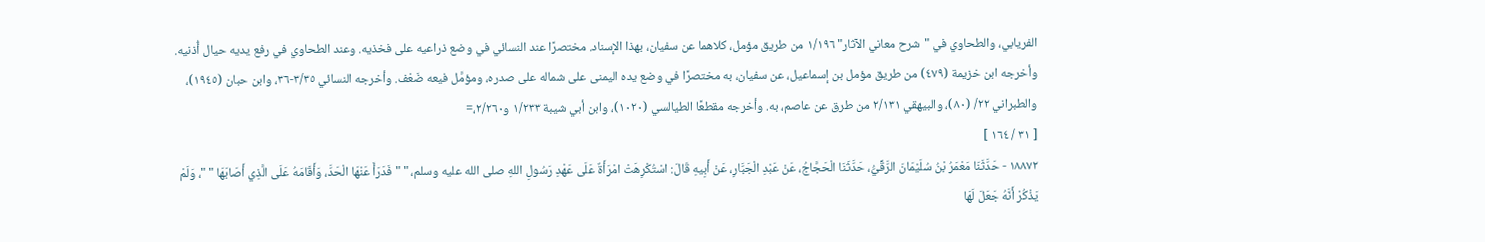الفريابي، والطحاوي في "شرح معاني الآثار" ١/١٩٦ من طريق مؤمل، كلاهما عن سفيان، بهذا الإسناد. مختصرًا عند النسائي في وضع ذراعيه على فخذيه. وعند الطحاوي في رفع يديه حيال أُذنيه. وأخرجه ابن خزيمة (٤٧٩) من طريق مؤمل بن إسماعيل، عن سفيان، به مختصرًا في وضع يده اليمنى على شماله على صدره، ومؤمَّل فيعه ضَعْف. وأخرجه النسائي ٣/٣٥-٣٦، وابن حبان (١٩٤٥)، والطبراني ٢٢/ (٨٠)، والبيهقي ٢/١٣١ من طرق عن عاصم، به. وأخرجه مقطعًا الطيالسي (١٠٢٠)، وابن أبي شيبة ١/٢٣٣ و٢/٢٦٠،=
[ ٣١ / ١٦٤ ]
١٨٨٧٢ - حَدَّثَنَا مَعْمَرُ بْنُ سُلَيْمَانَ الرَّقِّيُّ، حَدَّثَنَا الْحَجَّاجُ، عَنْ عَبْدِ الْجَبَّارِ، عَنْ أَبِيهِ قَالَ: اسْتُكْرِهَتْ امْرَأَةٌ عَلَى عَهْدِ رَسُولِ اللهِ صلى الله عليه وسلم، " " فَدَرَأَ عَنْهَا الْحَدَّ، وَأَقَامَهُ عَلَى الَّذِي أَصَابَهَا " "، وَلَمْ يَذْكُرْ أَنَّهُ جَعَلَ لَهَا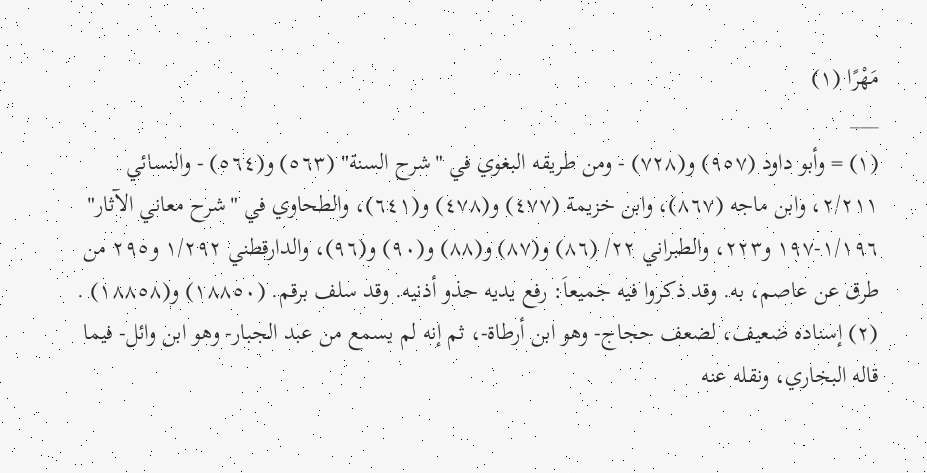مَهْرًا (١)
___
(١) = وأبو داود (٩٥٧) و(٧٢٨) - ومن طريقه البغوي في "شرح السنة" (٥٦٣) و(٥٦٤) - والنسائي ٢/٢١١، وابن ماجه (٨٦٧)، وابن خزيمة (٤٧٧) و(٤٧٨) و(٦٤١)، والطحاوي في "شرح معاني الآثار" ١/١٩٦-١٩٧ و٢٢٣، والطبراني ٢٢/ (٨٦) و(٨٧) و(٨٨) و(٩٠) و(٩٦)، والدارقطني ١/٢٩٢ و٢٩٥ من طرق عن عاصم، به. وقد ذكروا فيه جميعاَ: رفع يديه حذو أذنيه. وقد سلف برقم. (١٨٨٥٠) و(١٨٨٥٨) .
(٢) إسناده ضعيف، لضعف حجاج- وهو ابن أرطاة-، ثم إنه لم يسمع من عبد الجبار- وهو ابن وائل- فيما قاله البخاري، ونقله عنه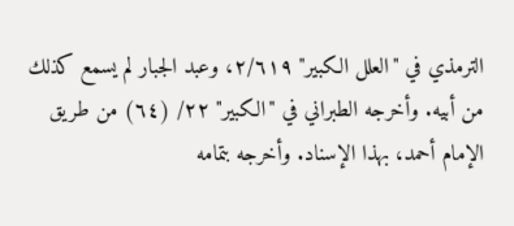الترمذي في "العلل الكبير" ٢/٦١٩، وعبد الجبار لم يسمع كذلك من أبيه. وأخرجه الطبراني في "الكبير" ٢٢/ (٦٤) من طريق الإمام أحمد، بهذا الإسناد. وأخرجه بتمامه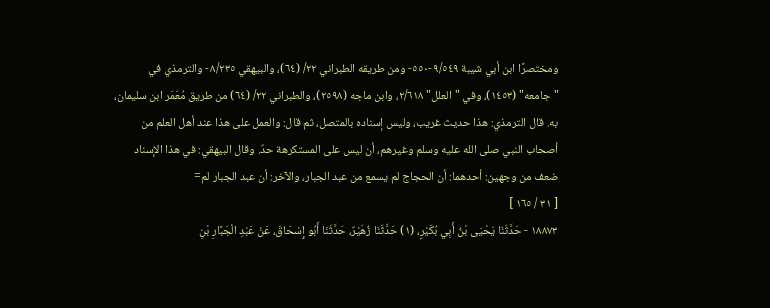ومختصرًا ابن أبي شيبة ٩/٥٤٩-٥٥٠- ومن طريقه الطبراني ٢٢/ (٦٤)، والبيهقي ٨/٢٣٥- والترمذي في "جامعه" (١٤٥٣)، وفي "العلل" ٢/٦١٨، وابن ماجه (٢٥٩٨)، والطبراني ٢٢/ (٦٤) من طريق مُعَمَر ابن سليمان، به. قال الترمذي: هذا حديث غريب، وليس إسناده بالمتصل، ثم قال: والعمل على هذا عند أهل العلم من أصحاب النبي صلى الله عليه وسلم وغيرهم، أن ليس على المستكرهة حدٌ. وقال البيهقي: في هذا الإسناد ضعف من وجهين: أحدهما: أن الحجاج لم يسمع من عبد الجبار، والآخر: أن عبد الجبار لم=
[ ٣١ / ١٦٥ ]
١٨٨٧٣ - حَدَّثَنَا يَحْيَى بْنُ أَبِي بُكَيْرٍ، (١) حَدَّثَنَا زُهَيْرٌ، حَدَّثَنَا أَبُو إِسْحَاقَ، عَنْ عَبْدِ الْجَبَّارِ بْنِ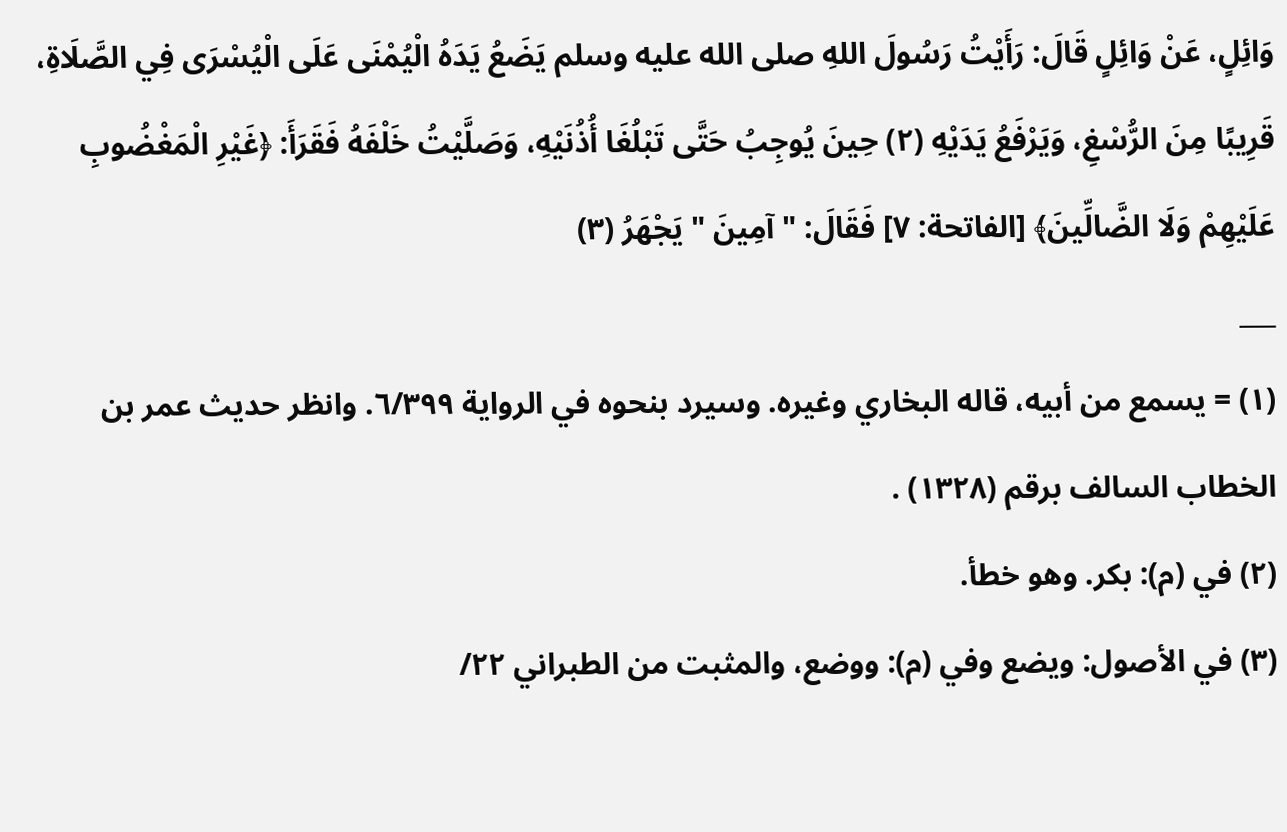وَائِلٍ، عَنْ وَائِلٍ قَالَ: رَأَيْتُ رَسُولَ اللهِ صلى الله عليه وسلم يَضَعُ يَدَهُ الْيُمْنَى عَلَى الْيُسْرَى فِي الصَّلَاةِ، قَرِيبًا مِنَ الرُّسْغِ، وَيَرْفَعُ يَدَيْهِ (٢) حِينَ يُوجِبُ حَتَّى تَبْلُغَا أُذُنَيْهِ، وَصَلَّيْتُ خَلْفَهُ فَقَرَأَ: ﴿غَيْرِ الْمَغْضُوبِ عَلَيْهِمْ وَلَا الضَّالِّينَ﴾ [الفاتحة: ٧] فَقَالَ: " آمِينَ " يَجْهَرُ (٣)
___
(١) = يسمع من أبيه، قاله البخاري وغيره. وسيرد بنحوه في الرواية ٦/٣٩٩. وانظر حديث عمر بن الخطاب السالف برقم (١٣٢٨) .
(٢) في (م): بكر. وهو خطأ.
(٣) في الأصول: ويضع وفي (م): ووضع، والمثبت من الطبراني ٢٢/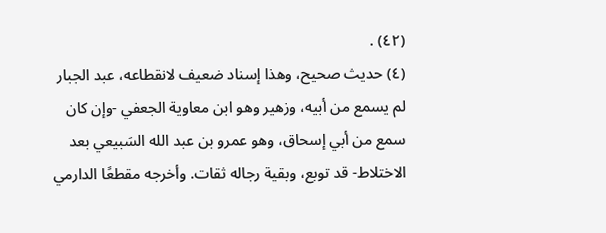(٤٢) .
(٤) حديث صحيح، وهذا إسناد ضعيف لانقطاعه، عبد الجبار لم يسمع من أبيه، وزهير وهو ابن معاوية الجعفي -وإن كان سمع من أبي إسحاق، وهو عمرو بن عبد الله السَبيعي بعد الاختلاط- قد توبع، وبقية رجاله ثقات. وأخرجه مقطعًا الدارمي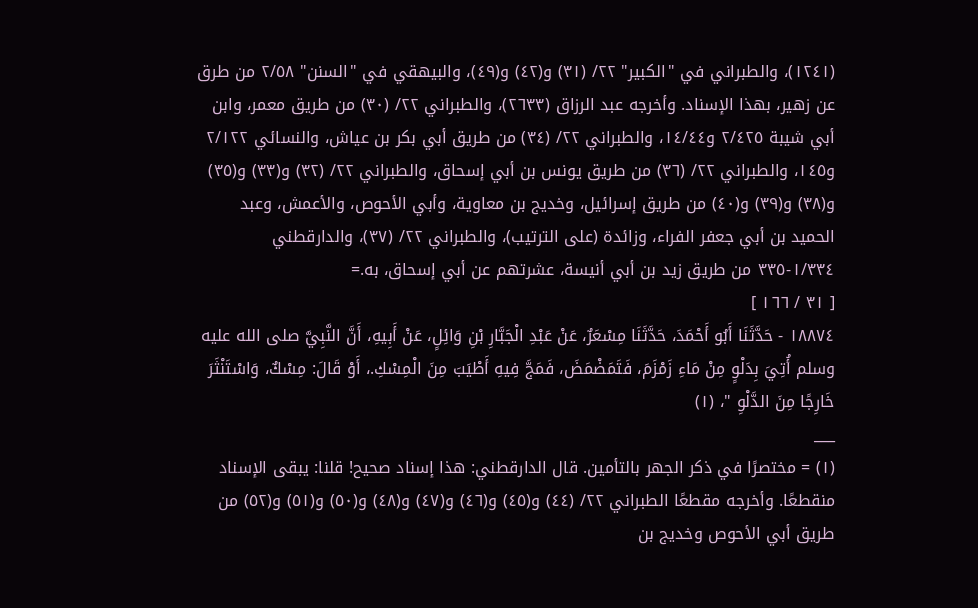(١٢٤١)، والطبراني في "الكبير" ٢٢/ (٣١) و(٤٢) و(٤٩)، والبيهقي في "السنن" ٢/٥٨ من طرق عن زهير، بهذا الإسناد. وأخرجه عبد الرزاق (٢٦٣٣)، والطبراني ٢٢/ (٣٠) من طريق معمر، وابن أبي شيبة ٢/٤٢٥ و١٤/٤٤، والطبراني ٢٢/ (٣٤) من طريق أبي بكر بن عياش، والنسائي ٢/١٢٢ و١٤٥، والطبراني ٢٢/ (٣٦) من طريق يونس بن أبي إسحاق، والطبراني ٢٢/ (٣٢) و(٣٣) و(٣٥) و(٣٨) و(٣٩) و(٤٠) من طريق إسرائيل، وخديج بن معاوية، وأبي الأحوص، والأعمش، وعبد الحميد بن أبي جعفر الفراء، وزائدة (على الترتيب)، والطبراني ٢٢/ (٣٧)، والدارقطني ١/٣٣٤-٣٣٥ من طريق زيد بن أبي أنيسة، عشرتهم عن أبي إسحاق، به.=
[ ٣١ / ١٦٦ ]
١٨٨٧٤ - حَدَّثَنَا أَبُو أَحْمَدَ، حَدَّثَنَا مِسْعَرٌ، عَنْ عَبْدِ الْجَبَّارِ بْنِ وَائِلٍ، عَنْ أَبِيهِ، أَنَّ النَّبِيَّ صلى الله عليه وسلم أُتِيَ بِدَلْوٍ مِنْ مَاءِ زَمْزَمَ، فَتَمَضْمَضَ، فَمَجَّ فِيهِ أَطْيَبَ مِنَ الْمِسْكِ.، أَوْ قَالَ: مِسْكٌ، وَاسْتَنْثَرَ خَارِجًا مِنَ الدَّلْوِ "، (١)
___
(١) = مختصرًا في ذكر الجهر بالتأمين. قال الدارقطني: هذا إسناد صحيح! قلنا: يبقى الإسناد منقطعًا. وأخرجه مقطعًا الطبراني ٢٢/ (٤٤) و(٤٥) و(٤٦) و(٤٧) و(٤٨) و(٥٠) و(٥١) و(٥٢) من طريق أبي الأحوص وخديج بن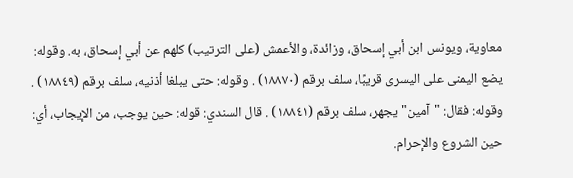معاوية، ويونس ابن أبي إسحاق، وزائدة، والأعمش (على الترتيب) كلهم عن أبي إسحاق، به. وقوله: يضع اليمنى على اليسرى قريبًا، سلف برقم (١٨٨٧٠) . وقوله: حتى يبلغا أذنيه، سلف برقم (١٨٨٤٩) . وقوله: فقال: "آمين" يجهر، سلف برقم (١٨٨٤١) . قال السندي: قوله: حين يوجب، من الإيجاب، أي: حين الشروع والإحرام.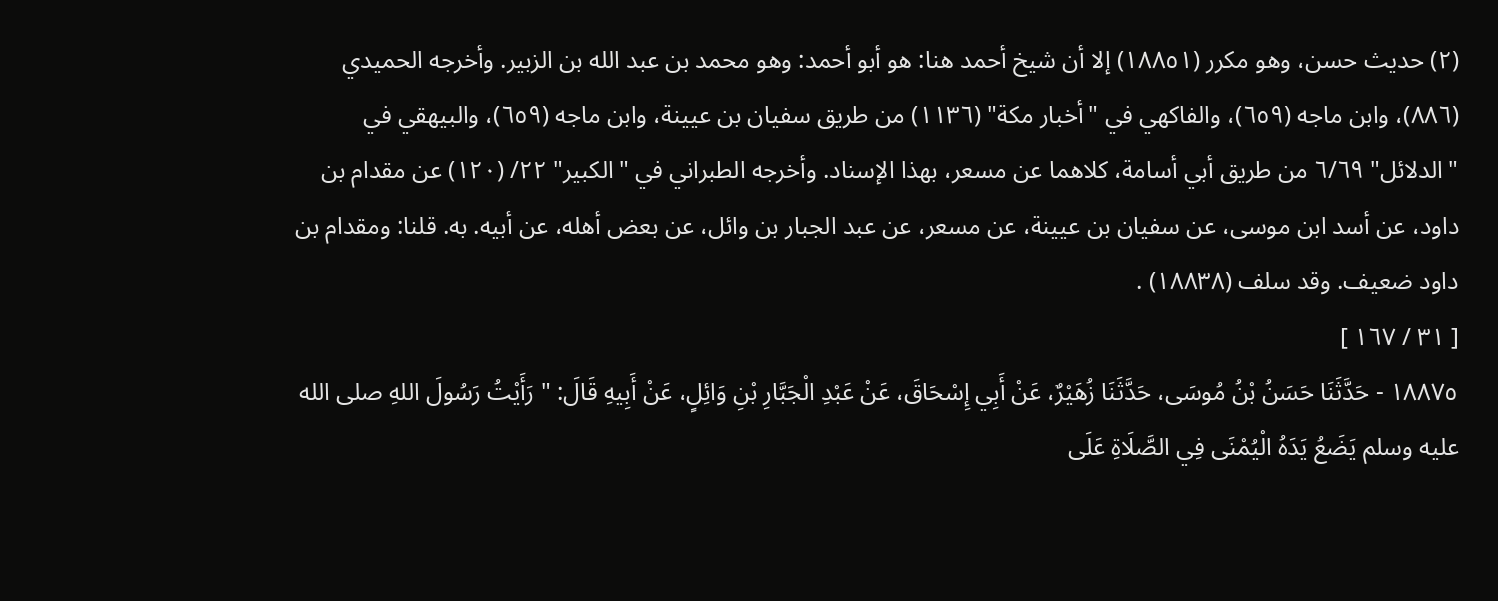(٢) حديث حسن، وهو مكرر (١٨٨٥١) إلا أن شيخ أحمد هنا: هو أبو أحمد: وهو محمد بن عبد الله بن الزبير. وأخرجه الحميدي (٨٨٦)، وابن ماجه (٦٥٩)، والفاكهي في "أخبار مكة" (١١٣٦) من طريق سفيان بن عيينة، وابن ماجه (٦٥٩)، والبيهقي في "الدلائل" ٦/٦٩ من طريق أبي أسامة، كلاهما عن مسعر، بهذا الإسناد. وأخرجه الطبراني في "الكبير" ٢٢/ (١٢٠) عن مقدام بن داود، عن أسد ابن موسى، عن سفيان بن عيينة، عن مسعر، عن عبد الجبار بن وائل، عن بعض أهله، عن أبيه. به. قلنا: ومقدام بن داود ضعيف. وقد سلف (١٨٨٣٨) .
[ ٣١ / ١٦٧ ]
١٨٨٧٥ - حَدَّثَنَا حَسَنُ بْنُ مُوسَى، حَدَّثَنَا زُهَيْرٌ، عَنْ أَبِي إِسْحَاقَ، عَنْ عَبْدِ الْجَبَّارِ بْنِ وَائِلٍ، عَنْ أَبِيهِ قَالَ: " رَأَيْتُ رَسُولَ اللهِ صلى الله عليه وسلم يَضَعُ يَدَهُ الْيُمْنَى فِي الصَّلَاةِ عَلَى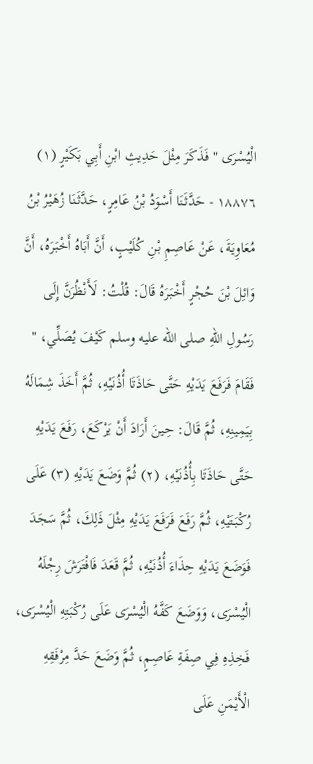الْيُسْرَى " فَذَكَرَ مِثْلَ حَدِيثِ ابْنِ أَبِي بَكَيْرٍ (١)
١٨٨٧٦ - حَدَّثَنَا أَسْوَدُ بْنُ عَامِرٍ، حَدَّثَنَا زُهَيْرُ بْنُ مُعَاوِيَةَ، عَنْ عَاصِمِ بْنِ كُلَيْبٍ، أَنَّ أَبَاهُ أَخْبَرَهُ، أَنَّ وَائِلَ بْنَ حُجْرٍ أَخْبَرَهُ قَالَ: قُلْتُ: لَأَنْظُرَنَّ إِلَى رَسُولِ اللهِ صلى الله عليه وسلم كَيْفَ يُصَلِّي، " فَقَامَ فَرَفَعَ يَدَيْهِ حَتَّى حَاذَتَا أُذُنَيْهِ، ثُمَّ أَخَذَ شِمَالَهُ بِيَمِينِهِ، ثُمَّ قَالَ: حِينَ أَرَادَ أَنْ يَرْكَعَ، رَفَعَ يَدَيْهِ حَتَّى حَاذَتَا بِأُذُنَيْهِ، (٢) ثُمَّ وَضَعَ يَدَيْهِ (٣) عَلَى رُكْبَتَيْهِ، ثُمَّ رَفَعَ فَرَفَعَ يَدَيْهِ مِثْلَ ذَلِكَ، ثُمَّ سَجَدَ فَوَضَعَ يَدَيْهِ حِذَاءَ أُذُنَيْهِ، ثُمَّ قَعَدَ فَافْتَرَشَ رِجْلَهُ الْيُسْرَى، وَوَضَعَ كَفَّهُ الْيُسْرَى عَلَى رُكْبَتِهِ الْيُسْرَى، فَخِذِهِ فِي صِفَةِ عَاصِمٍ، ثُمَّ وَضَعَ حَدَّ مِرْفَقِهِ الْأَيْمَنِ عَلَى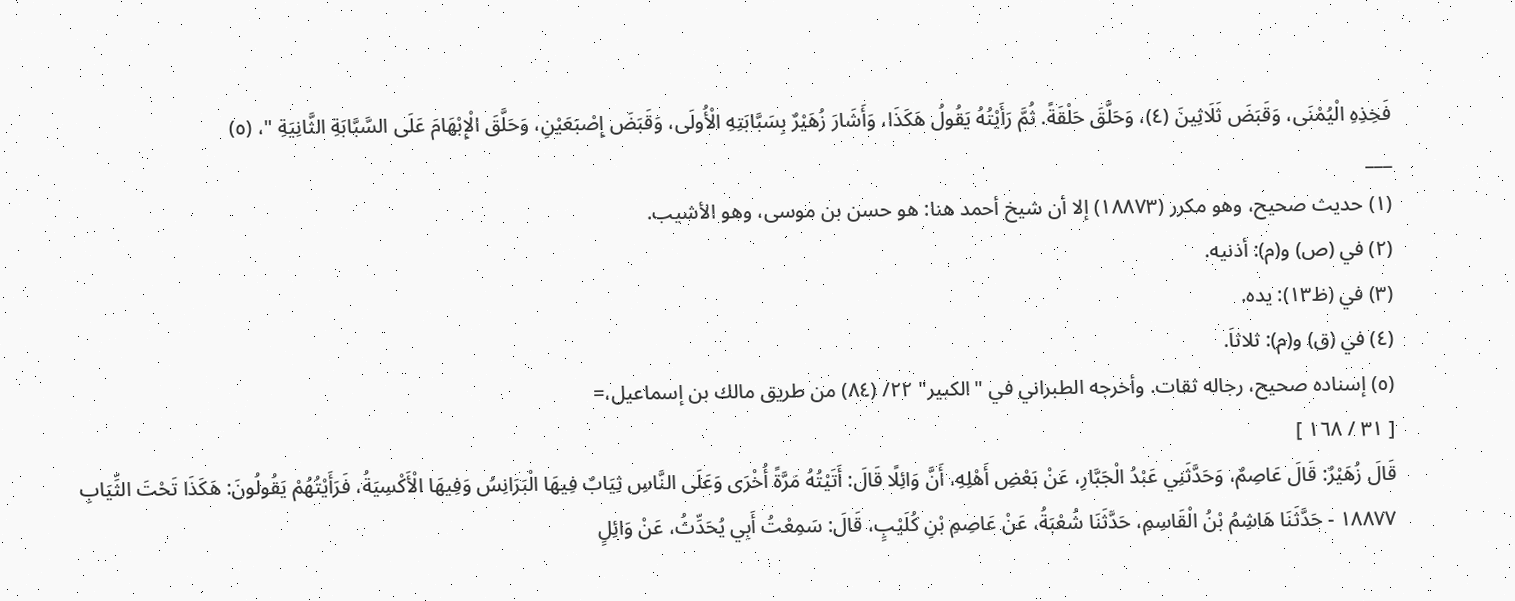فَخِذِهِ الْيُمْنَى، وَقَبَضَ ثَلَاثِينَ (٤)، وَحَلَّقَ حَلْقَةً. ثُمَّ رَأَيْتُهُ يَقُولُ هَكَذَا، وَأَشَارَ زُهَيْرٌ بِسَبَّابَتِهِ الْأُولَى، وَقَبَضَ إِصْبَعَيْنِ، وَحَلَّقَ الْإِبْهَامَ عَلَى السَّبَّابَةِ الثَّانِيَةِ "، (٥)
___
(١) حديث صحيح، وهو مكرر (١٨٨٧٣) إلا أن شيخ أحمد هنا: هو حسن بن موسى، وهو الأشيب.
(٢) في (ص) و(م): أذنيه.
(٣) في (ظ١٣): يده.
(٤) في (ق) و(م): ثلاثاَ.
(٥) إسناده صحيح، رجاله ثقات. وأخرجه الطبراني في "الكبير" ٢٢/ (٨٤) من طريق مالك بن إسماعيل،=
[ ٣١ / ١٦٨ ]
قَالَ زُهَيْرٌ: قَالَ عَاصِمٌ، وَحَدَّثَنِي عَبْدُ الْجَبَّارِ، عَنْ بَعْضِ أَهْلِهِ، أَنَّ وَائِلًا قَالَ: أَتَيْتُهُ مَرَّةً أُخْرَى وَعَلَى النَّاسِ ثِيَابٌ فِيهَا الْبَرَانِسُ وَفِيهَا الْأَكْسِيَةُ، فَرَأَيْتُهُمْ يَقُولُونَ: هَكَذَا تَحْتَ الثِّيَابِ
١٨٨٧٧ - حَدَّثَنَا هَاشِمُ بْنُ الْقَاسِمِ، حَدَّثَنَا شُعْبَةُ، عَنْ عَاصِمِ بْنِ كُلَيْبٍ، قَالَ: سَمِعْتُ أَبِي يُحَدِّثُ، عَنْ وَائِلٍ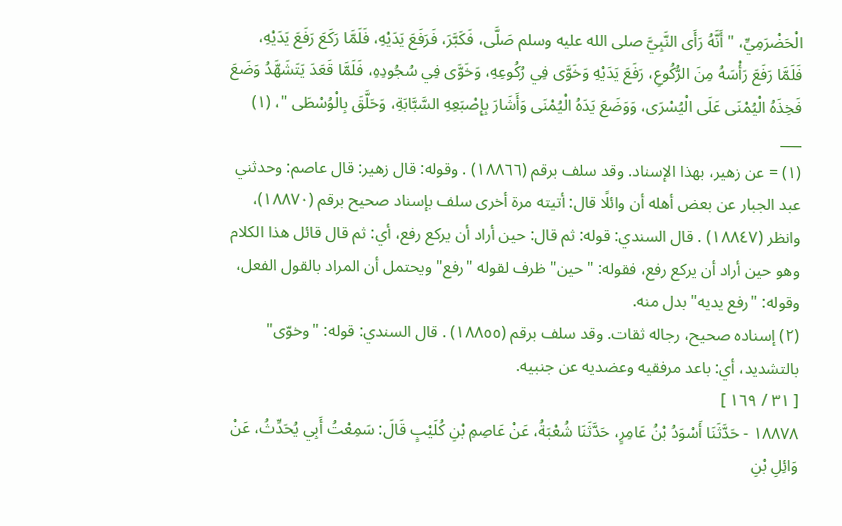الْحَضْرَمِيِّ، " أَنَّهُ رَأَى النَّبِيَّ صلى الله عليه وسلم صَلَّى، فَكَبَّرَ، فَرَفَعَ يَدَيْهِ، فَلَمَّا رَكَعَ رَفَعَ يَدَيْهِ، فَلَمَّا رَفَعَ رَأْسَهُ مِنَ الرُّكُوعِ، رَفَعَ يَدَيْهِ وَخَوَّى فِي رُكُوعِهِ، وَخَوَّى فِي سُجُودِهِ، فَلَمَّا قَعَدَ يَتَشَهَّدُ وَضَعَ فَخِذَهُ الْيُمْنَى عَلَى الْيُسْرَى، وَوَضَعَ يَدَهُ الْيُمْنَى وَأَشَارَ بِإِصْبَعِهِ السَّبَّابَةِ، وَحَلَّقَ بِالْوُسْطَى "، (١)
___
(١) = عن زهير، بهذا الإسناد. وقد سلف برقم (١٨٨٦٦) . وقوله: قال زهير: قال عاصم: وحدثني عبد الجبار عن بعض أهله أن وائلًا قال: أتيته مرة أخرى سلف بإسناد صحيح برقم (١٨٨٧٠)، وانظر (١٨٨٤٧) . قال السندي: قوله: ثم قال: حين أراد أن يركع رفع، أي: ثم قال قائل هذا الكلام وهو حين أراد أن يركع رفع، فقوله: "حين" ظرف لقوله "رفع" ويحتمل أن المراد بالقول الفعل، وقوله: "رفع يديه" بدل منه.
(٢) إسناده صحيح، رجاله ثقات. وقد سلف برقم (١٨٨٥٥) . قال السندي: قوله: "وخوّى" بالتشديد، أي: باعد مرفقيه وعضديه عن جنبيه.
[ ٣١ / ١٦٩ ]
١٨٨٧٨ - حَدَّثَنَا أَسْوَدُ بْنُ عَامِرٍ، حَدَّثَنَا شُعْبَةُ، عَنْ عَاصِمِ بْنِ كُلَيْبٍ قَالَ: سَمِعْتُ أَبِي يُحَدِّثُ، عَنْ وَائِلِ بْنِ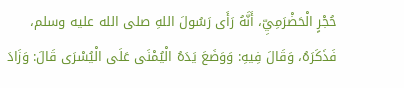حُجْرٍ الْحَضْرَمِيِّ، أَنَّهُ رَأَى رَسُولَ اللهِ صلى الله عليه وسلم، فَذَكَرَهُ، وَقَالَ فِيهِ: وَوَضَعَ يَدَهُ الْيُمْنَى عَلَى الْيُسْرَى قَالَ: وَزَادَ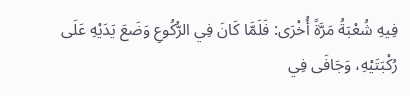فِيهِ شُعْبَةُ مَرَّةً أُخْرَى: فَلَمَّا كَانَ فِي الرُّكُوعِ وَضَعَ يَدَيْهِ عَلَى رُكْبَتَيْهِ، وَجَافَى فِي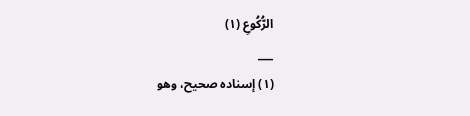الرُّكُوعِ (١)
___
(١) إسناده صحيح، وهو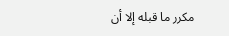مكرر ما قبله إلا أن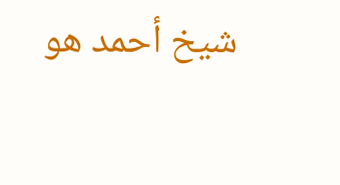شيخ أحمد هو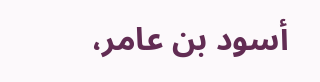أسود بن عامر،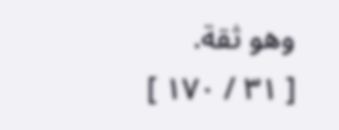وهو ثقة.
[ ٣١ / ١٧٠ ]